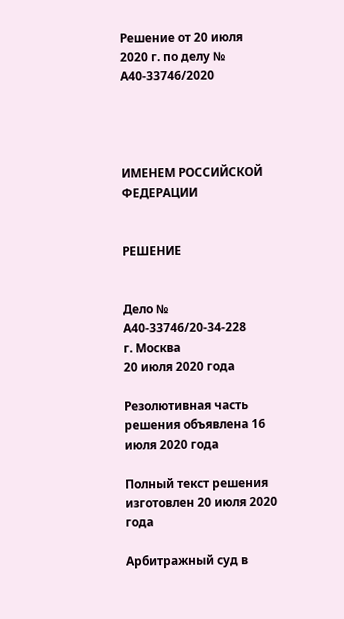Решение от 20 июля 2020 г. по делу № А40-33746/2020




ИМЕНЕМ РОССИЙСКОЙ ФЕДЕРАЦИИ


РЕШЕНИЕ


Дело № А40-33746/20-34-228
г. Москва
20 июля 2020 года

Резолютивная часть решения объявлена 16 июля 2020 года

Полный текст решения изготовлен 20 июля 2020 года

Арбитражный суд в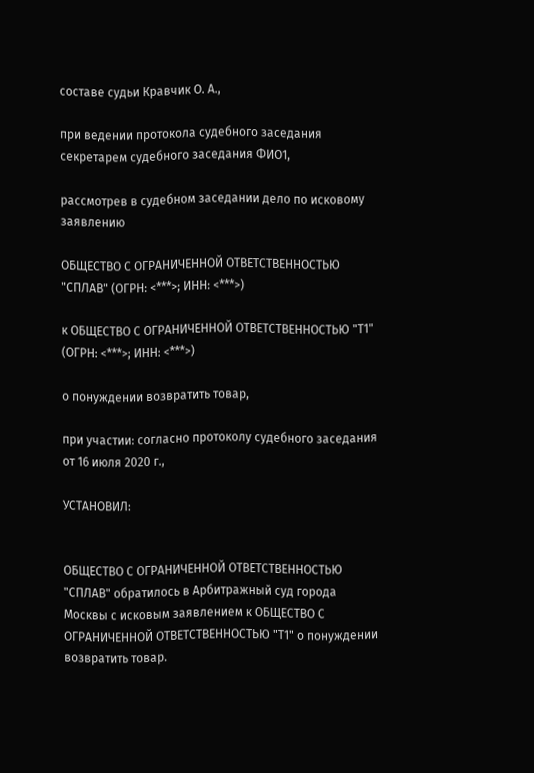составе судьи Кравчик О. А.,

при ведении протокола судебного заседания секретарем судебного заседания ФИО1,

рассмотрев в судебном заседании дело по исковому заявлению

ОБЩЕСТВО С ОГРАНИЧЕННОЙ ОТВЕТСТВЕННОСТЬЮ "СПЛАВ" (ОГРН: <***>; ИНН: <***>)

к ОБЩЕСТВО С ОГРАНИЧЕННОЙ ОТВЕТСТВЕННОСТЬЮ "Т1" (ОГРН: <***>; ИНН: <***>)

о понуждении возвратить товар,

при участии: согласно протоколу судебного заседания от 16 июля 2020 г.,

УСТАНОВИЛ:


ОБЩЕСТВО С ОГРАНИЧЕННОЙ ОТВЕТСТВЕННОСТЬЮ "СПЛАВ" обратилось в Арбитражный суд города Москвы с исковым заявлением к ОБЩЕСТВО С ОГРАНИЧЕННОЙ ОТВЕТСТВЕННОСТЬЮ "Т1" о понуждении возвратить товар.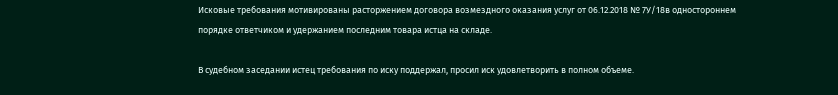Исковые требования мотивированы расторжением договора возмездного оказания услуг от 06.12.2018 № 7У/18в одностороннем порядке ответчиком и удержанием последним товара истца на складе.

В судебном заседании истец требования по иску поддержал, просил иск удовлетворить в полном объеме.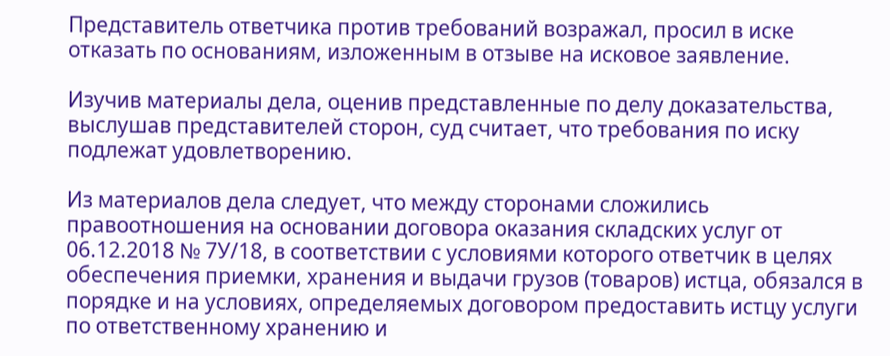Представитель ответчика против требований возражал, просил в иске отказать по основаниям, изложенным в отзыве на исковое заявление.

Изучив материалы дела, оценив представленные по делу доказательства, выслушав представителей сторон, суд считает, что требования по иску подлежат удовлетворению.

Из материалов дела следует, что между сторонами сложились правоотношения на основании договора оказания складских услуг от 06.12.2018 № 7У/18, в соответствии с условиями которого ответчик в целях обеспечения приемки, хранения и выдачи грузов (товаров) истца, обязался в порядке и на условиях, определяемых договором предоставить истцу услуги по ответственному хранению и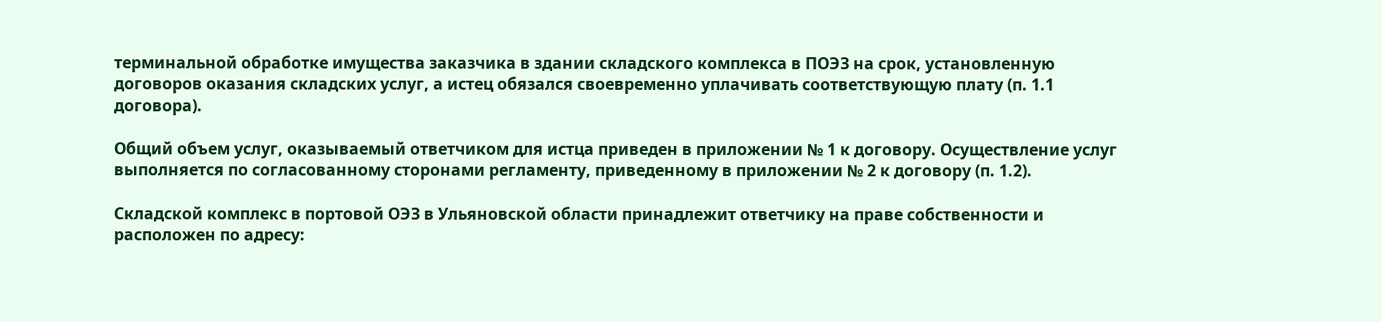терминальной обработке имущества заказчика в здании складского комплекса в ПОЭЗ на срок, установленную договоров оказания складских услуг, а истец обязался своевременно уплачивать соответствующую плату (п. 1.1 договора).

Общий объем услуг, оказываемый ответчиком для истца приведен в приложении № 1 к договору. Осуществление услуг выполняется по согласованному сторонами регламенту, приведенному в приложении № 2 к договору (п. 1.2).

Складской комплекс в портовой ОЭЗ в Ульяновской области принадлежит ответчику на праве собственности и расположен по адресу: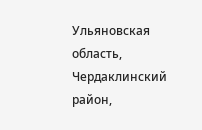Ульяновская область, Чердаклинский район,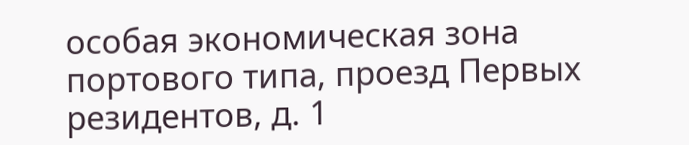особая экономическая зона портового типа, проезд Первых резидентов, д. 1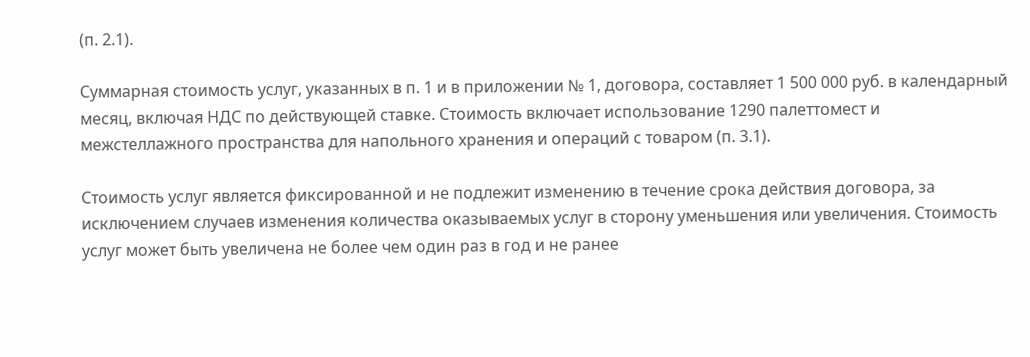(п. 2.1).

Суммарная стоимость услуг, указанных в п. 1 и в приложении № 1, договора, составляет 1 500 000 руб. в календарный месяц, включая НДС по действующей ставке. Стоимость включает использование 1290 палеттомест и межстеллажного пространства для напольного хранения и операций с товаром (п. 3.1).

Стоимость услуг является фиксированной и не подлежит изменению в течение срока действия договора, за исключением случаев изменения количества оказываемых услуг в сторону уменьшения или увеличения. Стоимость услуг может быть увеличена не более чем один раз в год и не ранее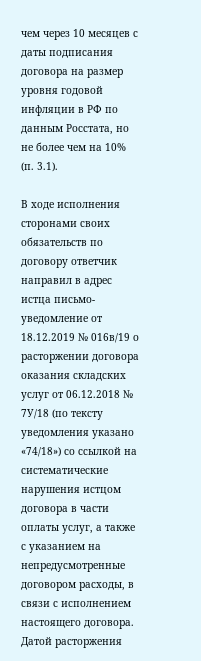чем через 10 месяцев с даты подписания договора на размер уровня годовой инфляции в РФ по данным Росстата, но не более чем на 10% (п. 3.1).

В ходе исполнения сторонами своих обязательств по договору ответчик направил в адрес истца письмо-уведомление от 18.12.2019 № 016в/19 о расторжении договора оказания складских услуг от 06.12.2018 № 7У/18 (по тексту уведомления указано «74/18») со ссылкой на систематические нарушения истцом договора в части оплаты услуг, а также с указанием на непредусмотренные договором расходы, в связи с исполнением настоящего договора. Датой расторжения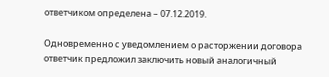ответчиком определена – 07.12.2019.

Одновременно с уведомлением о расторжении договора ответчик предложил заключить новый аналогичный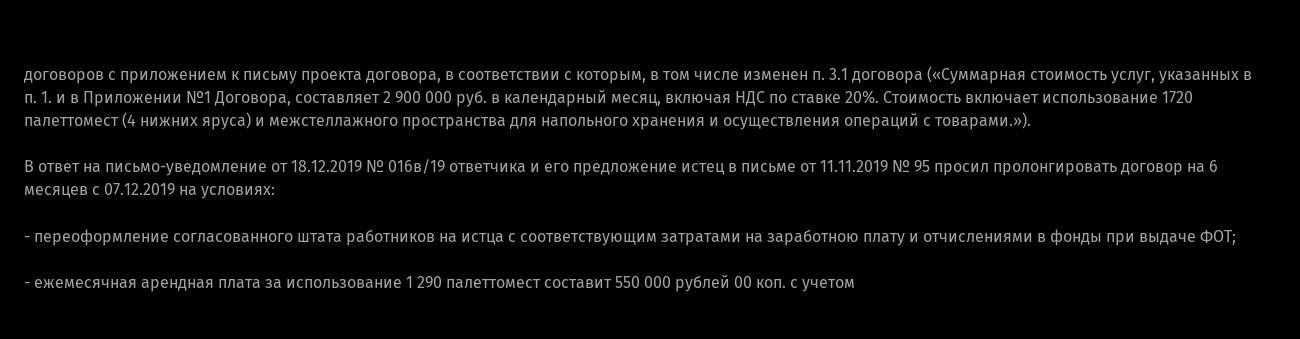договоров с приложением к письму проекта договора, в соответствии с которым, в том числе изменен п. 3.1 договора («Суммарная стоимость услуг, указанных в п. 1. и в Приложении №1 Договора, составляет 2 900 000 руб. в календарный месяц, включая НДС по ставке 20%. Стоимость включает использование 1720 палеттомест (4 нижних яруса) и межстеллажного пространства для напольного хранения и осуществления операций с товарами.»).

В ответ на письмо-уведомление от 18.12.2019 № 016в/19 ответчика и его предложение истец в письме от 11.11.2019 № 95 просил пролонгировать договор на 6 месяцев с 07.12.2019 на условиях:

- переоформление согласованного штата работников на истца с соответствующим затратами на заработною плату и отчислениями в фонды при выдаче ФОТ;

- ежемесячная арендная плата за использование 1 290 палеттомест составит 550 000 рублей 00 коп. с учетом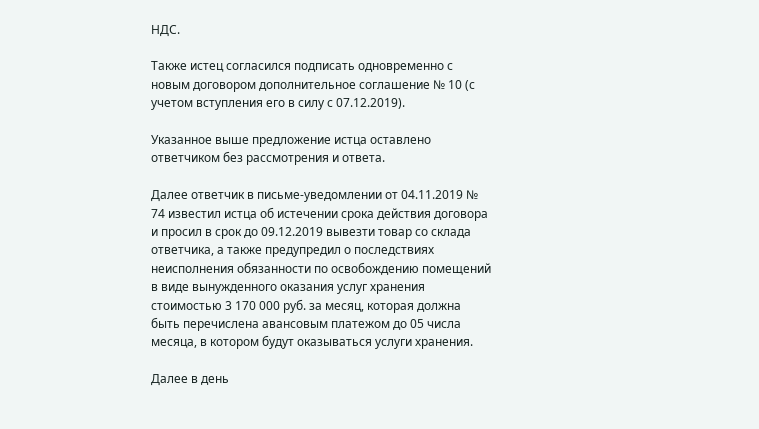НДС.

Также истец согласился подписать одновременно с новым договором дополнительное соглашение № 10 (с учетом вступления его в силу с 07.12.2019).

Указанное выше предложение истца оставлено ответчиком без рассмотрения и ответа.

Далее ответчик в письме-уведомлении от 04.11.2019 № 74 известил истца об истечении срока действия договора и просил в срок до 09.12.2019 вывезти товар со склада ответчика, а также предупредил о последствиях неисполнения обязанности по освобождению помещений в виде вынужденного оказания услуг хранения стоимостью 3 170 000 руб. за месяц, которая должна быть перечислена авансовым платежом до 05 числа месяца, в котором будут оказываться услуги хранения.

Далее в день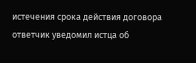истечения срока действия договора ответчик уведомил истца об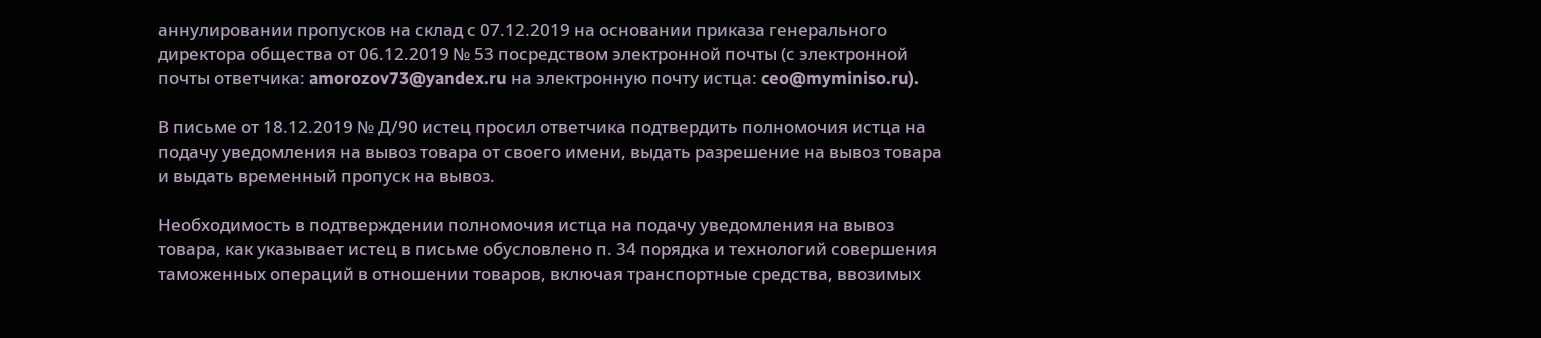аннулировании пропусков на склад с 07.12.2019 на основании приказа генерального директора общества от 06.12.2019 № 53 посредством электронной почты (с электронной почты ответчика: amorozov73@yandex.ru на электронную почту истца: ceo@myminiso.ru).

В письме от 18.12.2019 № Д/90 истец просил ответчика подтвердить полномочия истца на подачу уведомления на вывоз товара от своего имени, выдать разрешение на вывоз товара и выдать временный пропуск на вывоз.

Необходимость в подтверждении полномочия истца на подачу уведомления на вывоз товара, как указывает истец в письме обусловлено п. 34 порядка и технологий совершения таможенных операций в отношении товаров, включая транспортные средства, ввозимых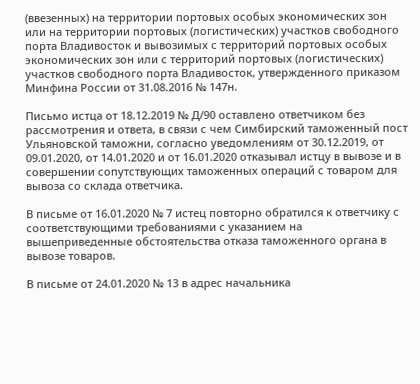(ввезенных) на территории портовых особых экономических зон или на территории портовых (логистических) участков свободного порта Владивосток и вывозимых с территорий портовых особых экономических зон или с территорий портовых (логистических) участков свободного порта Владивосток, утвержденного приказом Минфина России от 31.08.2016 № 147н.

Письмо истца от 18.12.2019 № Д/90 оставлено ответчиком без рассмотрения и ответа, в связи с чем Симбирский таможенный пост Ульяновской таможни, согласно уведомлениям от 30.12.2019, от 09.01.2020, от 14.01.2020 и от 16.01.2020 отказывал истцу в вывозе и в совершении сопутствующих таможенных операций с товаром для вывоза со склада ответчика.

В письме от 16.01.2020 № 7 истец повторно обратился к ответчику с соответствующими требованиями с указанием на вышеприведенные обстоятельства отказа таможенного органа в вывозе товаров.

В письме от 24.01.2020 № 13 в адрес начальника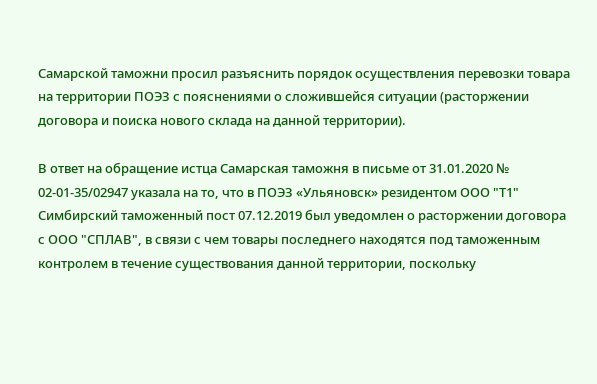Самарской таможни просил разъяснить порядок осуществления перевозки товара на территории ПОЭЗ с пояснениями о сложившейся ситуации (расторжении договора и поиска нового склада на данной территории).

В ответ на обращение истца Самарская таможня в письме от 31.01.2020 № 02-01-35/02947 указала на то, что в ПОЭЗ «Ульяновск» резидентом ООО "Т1" Симбирский таможенный пост 07.12.2019 был уведомлен о расторжении договора с ООО "СПЛАВ", в связи с чем товары последнего находятся под таможенным контролем в течение существования данной территории, поскольку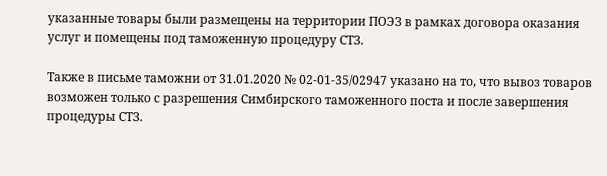указанные товары были размещены на территории ПОЭЗ в рамках договора оказания услуг и помещены под таможенную процедуру СТЗ.

Также в письме таможни от 31.01.2020 № 02-01-35/02947 указано на то, что вывоз товаров возможен только с разрешения Симбирского таможенного поста и после завершения процедуры СТЗ.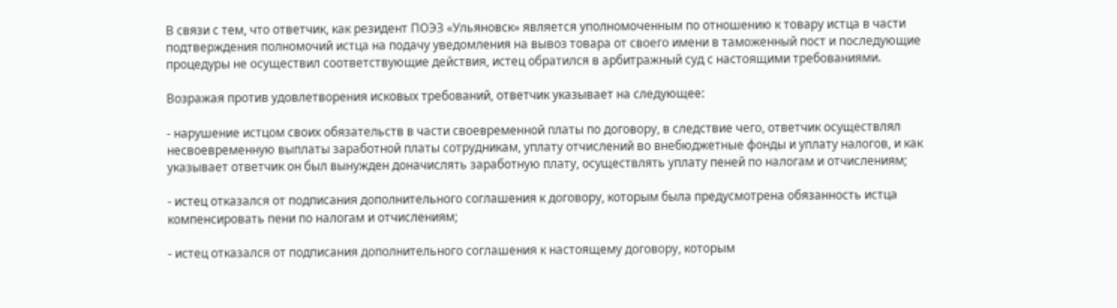В связи с тем, что ответчик, как резидент ПОЭЗ «Ульяновск» является уполномоченным по отношению к товару истца в части подтверждения полномочий истца на подачу уведомления на вывоз товара от своего имени в таможенный пост и последующие процедуры не осуществил соответствующие действия, истец обратился в арбитражный суд с настоящими требованиями.

Возражая против удовлетворения исковых требований, ответчик указывает на следующее:

- нарушение истцом своих обязательств в части своевременной платы по договору, в следствие чего, ответчик осуществлял несвоевременную выплаты заработной платы сотрудникам, уплату отчислений во внебюджетные фонды и уплату налогов, и как указывает ответчик он был вынужден доначислять заработную плату, осуществлять уплату пеней по налогам и отчислениям;

- истец отказался от подписания дополнительного соглашения к договору, которым была предусмотрена обязанность истца компенсировать пени по налогам и отчислениям;

- истец отказался от подписания дополнительного соглашения к настоящему договору, которым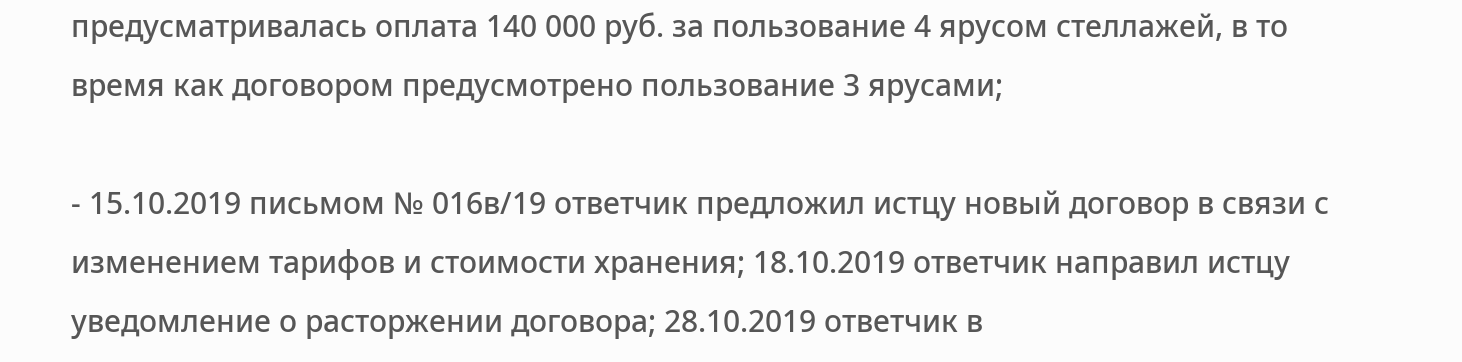предусматривалась оплата 140 000 руб. за пользование 4 ярусом стеллажей, в то время как договором предусмотрено пользование 3 ярусами;

- 15.10.2019 письмом № 016в/19 ответчик предложил истцу новый договор в связи с изменением тарифов и стоимости хранения; 18.10.2019 ответчик направил истцу уведомление о расторжении договора; 28.10.2019 ответчик в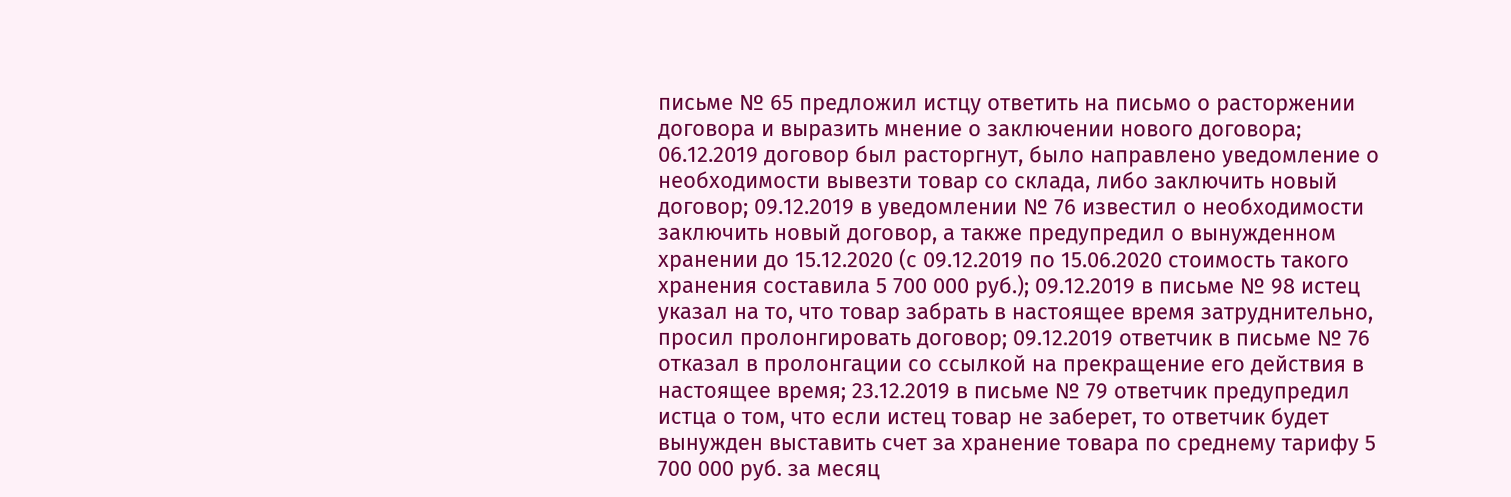письме № 65 предложил истцу ответить на письмо о расторжении договора и выразить мнение о заключении нового договора; 06.12.2019 договор был расторгнут, было направлено уведомление о необходимости вывезти товар со склада, либо заключить новый договор; 09.12.2019 в уведомлении № 76 известил о необходимости заключить новый договор, а также предупредил о вынужденном хранении до 15.12.2020 (с 09.12.2019 по 15.06.2020 стоимость такого хранения составила 5 700 000 руб.); 09.12.2019 в письме № 98 истец указал на то, что товар забрать в настоящее время затруднительно, просил пролонгировать договор; 09.12.2019 ответчик в письме № 76 отказал в пролонгации со ссылкой на прекращение его действия в настоящее время; 23.12.2019 в письме № 79 ответчик предупредил истца о том, что если истец товар не заберет, то ответчик будет вынужден выставить счет за хранение товара по среднему тарифу 5 700 000 руб. за месяц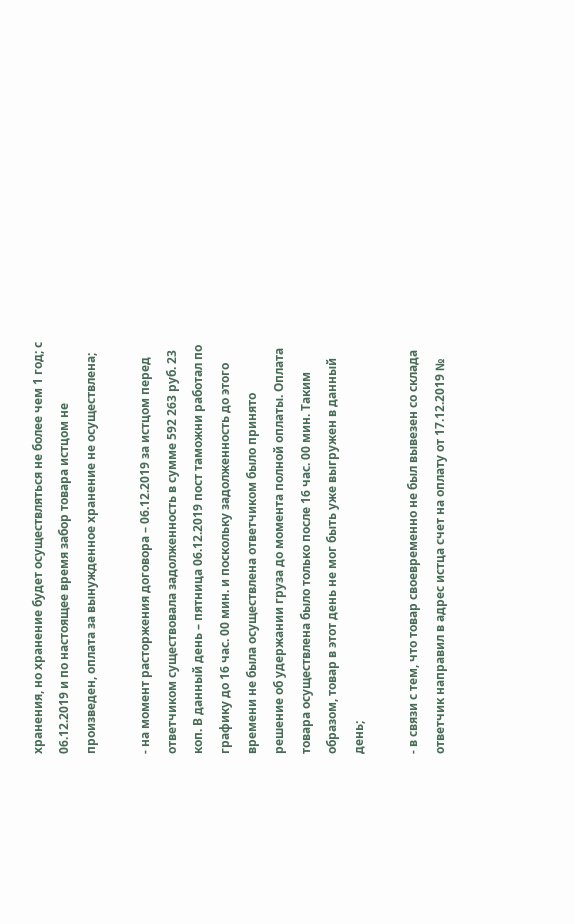хранения, но хранение будет осуществляться не более чем 1 год; с 06.12.2019 и по настоящее время забор товара истцом не произведен, оплата за вынужденное хранение не осуществлена;

- на момент расторжения договора – 06.12.2019 за истцом перед ответчиком существовала задолженность в сумме 592 263 руб. 23 коп. В данный день – пятница 06.12.2019 пост таможни работал по графику до 16 час. 00 мин. и поскольку задолженность до этого времени не была осуществлена ответчиком было принято решение об удержании груза до момента полной оплаты. Оплата товара осуществлена было только после 16 час. 00 мин. Таким образом, товар в этот день не мог быть уже выгружен в данный день;

- в связи с тем, что товар своевременно не был вывезен со склада ответчик направил в адрес истца счет на оплату от 17.12.2019 №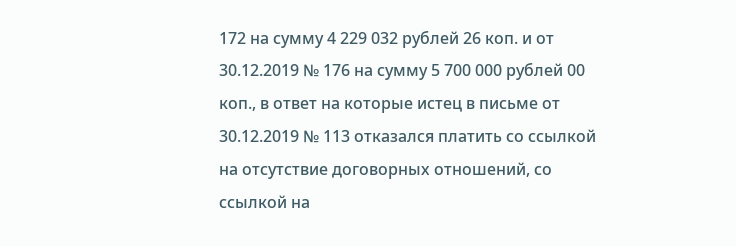172 на сумму 4 229 032 рублей 26 коп. и от 30.12.2019 № 176 на сумму 5 700 000 рублей 00 коп., в ответ на которые истец в письме от 30.12.2019 № 113 отказался платить со ссылкой на отсутствие договорных отношений, со ссылкой на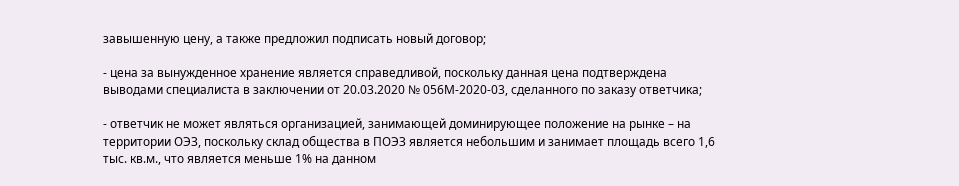завышенную цену, а также предложил подписать новый договор;

- цена за вынужденное хранение является справедливой, поскольку данная цена подтверждена выводами специалиста в заключении от 20.03.2020 № 056М-2020-03, сделанного по заказу ответчика;

- ответчик не может являться организацией, занимающей доминирующее положение на рынке – на территории ОЭЗ, поскольку склад общества в ПОЭЗ является небольшим и занимает площадь всего 1,6 тыс. кв.м., что является меньше 1% на данном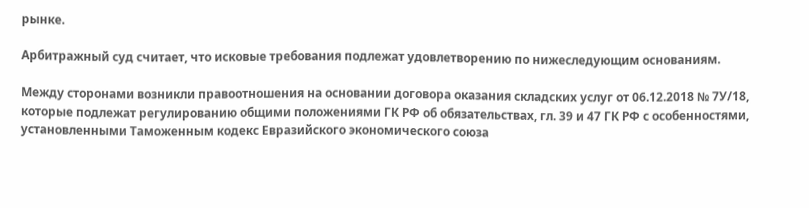рынке.

Арбитражный суд считает, что исковые требования подлежат удовлетворению по нижеследующим основаниям.

Между сторонами возникли правоотношения на основании договора оказания складских услуг от 06.12.2018 № 7У/18, которые подлежат регулированию общими положениями ГК РФ об обязательствах, гл. 39 и 47 ГК РФ с особенностями, установленными Таможенным кодекс Евразийского экономического союза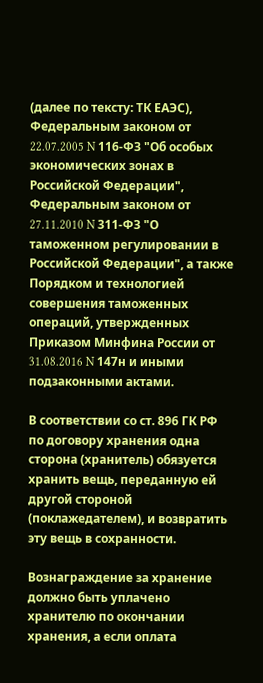(далее по тексту: ТК ЕАЭС), Федеральным законом от 22.07.2005 N 116-ФЗ "Об особых экономических зонах в Российской Федерации", Федеральным законом от 27.11.2010 N 311-ФЗ "О таможенном регулировании в Российской Федерации", а также Порядком и технологией совершения таможенных операций, утвержденных Приказом Минфина России от 31.08.2016 N 147н и иными подзаконными актами.

В соответствии со ст. 896 ГК РФ по договору хранения одна сторона (хранитель) обязуется хранить вещь, переданную ей другой стороной (поклажедателем), и возвратить эту вещь в сохранности.

Вознаграждение за хранение должно быть уплачено хранителю по окончании хранения, а если оплата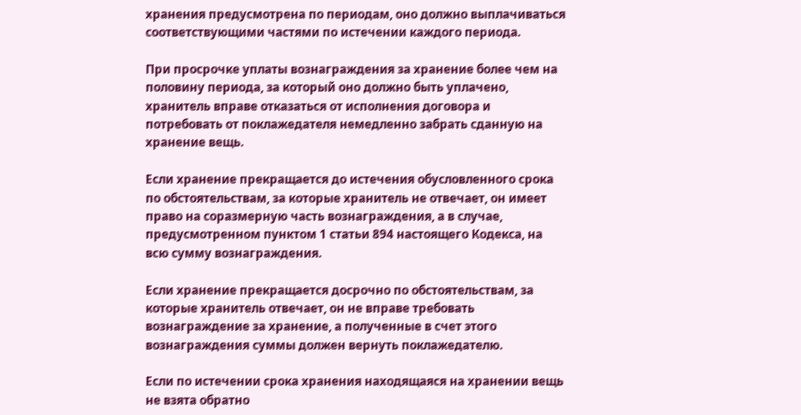хранения предусмотрена по периодам, оно должно выплачиваться соответствующими частями по истечении каждого периода.

При просрочке уплаты вознаграждения за хранение более чем на половину периода, за который оно должно быть уплачено, хранитель вправе отказаться от исполнения договора и потребовать от поклажедателя немедленно забрать сданную на хранение вещь.

Если хранение прекращается до истечения обусловленного срока по обстоятельствам, за которые хранитель не отвечает, он имеет право на соразмерную часть вознаграждения, а в случае, предусмотренном пунктом 1 статьи 894 настоящего Кодекса, на всю сумму вознаграждения.

Если хранение прекращается досрочно по обстоятельствам, за которые хранитель отвечает, он не вправе требовать вознаграждение за хранение, а полученные в счет этого вознаграждения суммы должен вернуть поклажедателю.

Если по истечении срока хранения находящаяся на хранении вещь не взята обратно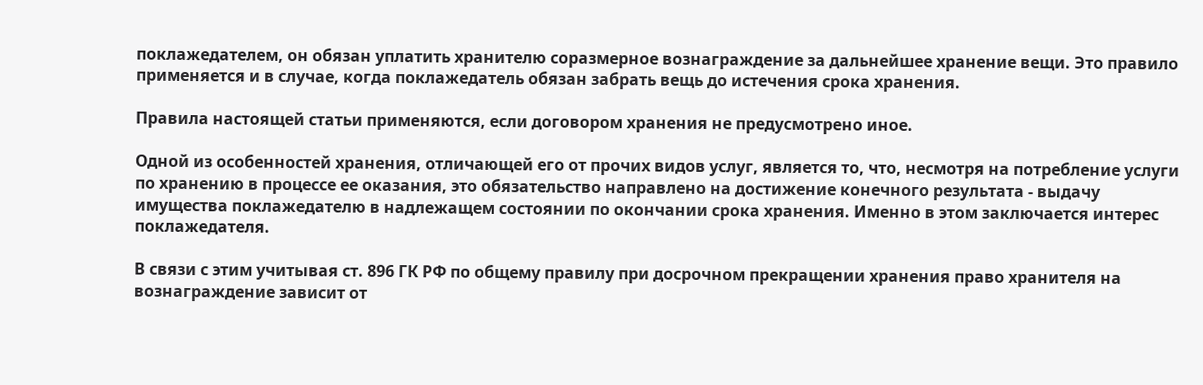поклажедателем, он обязан уплатить хранителю соразмерное вознаграждение за дальнейшее хранение вещи. Это правило применяется и в случае, когда поклажедатель обязан забрать вещь до истечения срока хранения.

Правила настоящей статьи применяются, если договором хранения не предусмотрено иное.

Одной из особенностей хранения, отличающей его от прочих видов услуг, является то, что, несмотря на потребление услуги по хранению в процессе ее оказания, это обязательство направлено на достижение конечного результата - выдачу имущества поклажедателю в надлежащем состоянии по окончании срока хранения. Именно в этом заключается интерес поклажедателя.

В связи с этим учитывая ст. 896 ГК РФ по общему правилу при досрочном прекращении хранения право хранителя на вознаграждение зависит от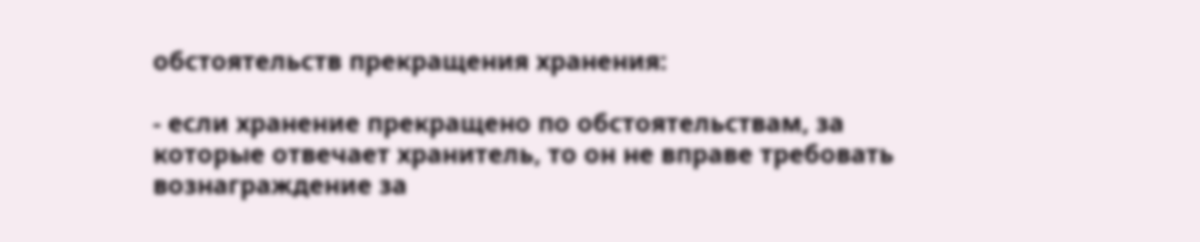обстоятельств прекращения хранения:

- если хранение прекращено по обстоятельствам, за которые отвечает хранитель, то он не вправе требовать вознаграждение за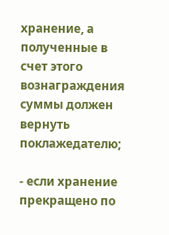хранение, а полученные в счет этого вознаграждения суммы должен вернуть поклажедателю;

- если хранение прекращено по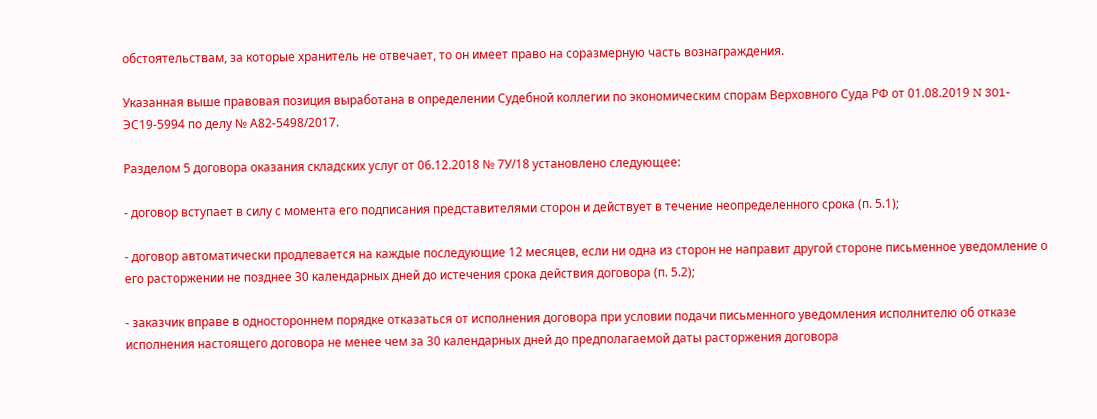обстоятельствам, за которые хранитель не отвечает, то он имеет право на соразмерную часть вознаграждения.

Указанная выше правовая позиция выработана в определении Судебной коллегии по экономическим спорам Верховного Суда РФ от 01.08.2019 N 301-ЭС19-5994 по делу № А82-5498/2017.

Разделом 5 договора оказания складских услуг от 06.12.2018 № 7У/18 установлено следующее:

- договор вступает в силу с момента его подписания представителями сторон и действует в течение неопределенного срока (п. 5.1);

- договор автоматически продлевается на каждые последующие 12 месяцев, если ни одна из сторон не направит другой стороне письменное уведомление о его расторжении не позднее 30 календарных дней до истечения срока действия договора (п. 5.2);

- заказчик вправе в одностороннем порядке отказаться от исполнения договора при условии подачи письменного уведомления исполнителю об отказе исполнения настоящего договора не менее чем за 30 календарных дней до предполагаемой даты расторжения договора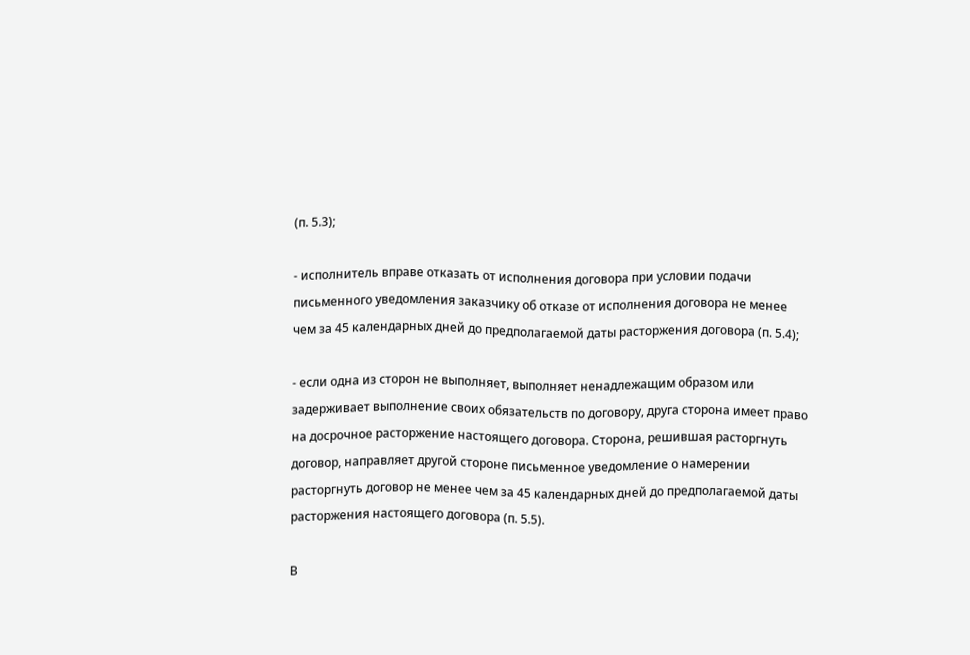(п. 5.3);

- исполнитель вправе отказать от исполнения договора при условии подачи письменного уведомления заказчику об отказе от исполнения договора не менее чем за 45 календарных дней до предполагаемой даты расторжения договора (п. 5.4);

- если одна из сторон не выполняет, выполняет ненадлежащим образом или задерживает выполнение своих обязательств по договору, друга сторона имеет право на досрочное расторжение настоящего договора. Сторона, решившая расторгнуть договор, направляет другой стороне письменное уведомление о намерении расторгнуть договор не менее чем за 45 календарных дней до предполагаемой даты расторжения настоящего договора (п. 5.5).

В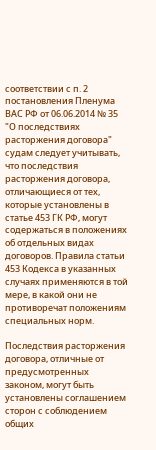соответствии с п. 2 постановления Пленума ВАС РФ от 06.06.2014 № 35 "О последствиях расторжения договора" судам следует учитывать, что последствия расторжения договора, отличающиеся от тех, которые установлены в статье 453 ГК РФ, могут содержаться в положениях об отдельных видах договоров. Правила статьи 453 Кодекса в указанных случаях применяются в той мере, в какой они не противоречат положениям специальных норм.

Последствия расторжения договора, отличные от предусмотренных законом, могут быть установлены соглашением сторон с соблюдением общих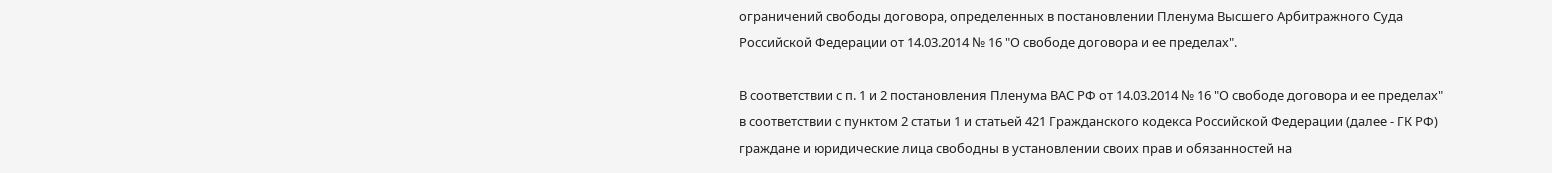ограничений свободы договора, определенных в постановлении Пленума Высшего Арбитражного Суда Российской Федерации от 14.03.2014 № 16 "О свободе договора и ее пределах".

В соответствии с п. 1 и 2 постановления Пленума ВАС РФ от 14.03.2014 № 16 "О свободе договора и ее пределах" в соответствии с пунктом 2 статьи 1 и статьей 421 Гражданского кодекса Российской Федерации (далее - ГК РФ) граждане и юридические лица свободны в установлении своих прав и обязанностей на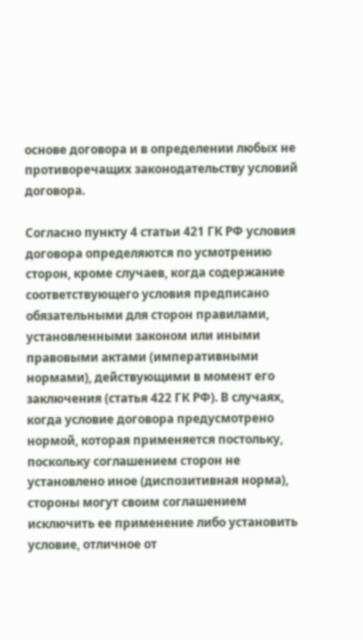основе договора и в определении любых не противоречащих законодательству условий договора.

Согласно пункту 4 статьи 421 ГК РФ условия договора определяются по усмотрению сторон, кроме случаев, когда содержание соответствующего условия предписано обязательными для сторон правилами, установленными законом или иными правовыми актами (императивными нормами), действующими в момент его заключения (статья 422 ГК РФ). В случаях, когда условие договора предусмотрено нормой, которая применяется постольку, поскольку соглашением сторон не установлено иное (диспозитивная норма), стороны могут своим соглашением исключить ее применение либо установить условие, отличное от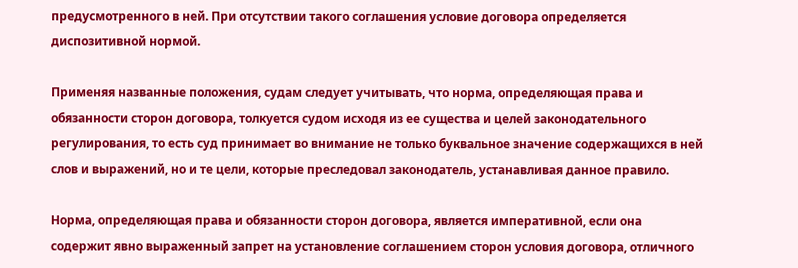предусмотренного в ней. При отсутствии такого соглашения условие договора определяется диспозитивной нормой.

Применяя названные положения, судам следует учитывать, что норма, определяющая права и обязанности сторон договора, толкуется судом исходя из ее существа и целей законодательного регулирования, то есть суд принимает во внимание не только буквальное значение содержащихся в ней слов и выражений, но и те цели, которые преследовал законодатель, устанавливая данное правило.

Норма, определяющая права и обязанности сторон договора, является императивной, если она содержит явно выраженный запрет на установление соглашением сторон условия договора, отличного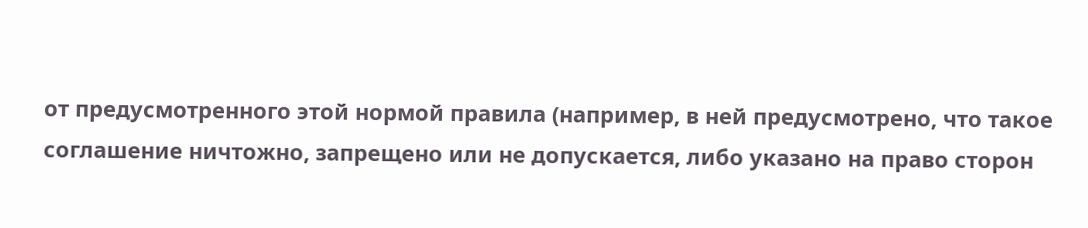от предусмотренного этой нормой правила (например, в ней предусмотрено, что такое соглашение ничтожно, запрещено или не допускается, либо указано на право сторон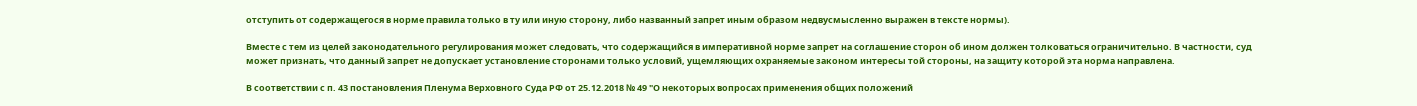отступить от содержащегося в норме правила только в ту или иную сторону, либо названный запрет иным образом недвусмысленно выражен в тексте нормы).

Вместе с тем из целей законодательного регулирования может следовать, что содержащийся в императивной норме запрет на соглашение сторон об ином должен толковаться ограничительно. В частности, суд может признать, что данный запрет не допускает установление сторонами только условий, ущемляющих охраняемые законом интересы той стороны, на защиту которой эта норма направлена.

В соответствии с п. 43 постановления Пленума Верховного Суда РФ от 25.12.2018 № 49 "О некоторых вопросах применения общих положений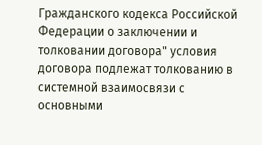Гражданского кодекса Российской Федерации о заключении и толковании договора" условия договора подлежат толкованию в системной взаимосвязи с основными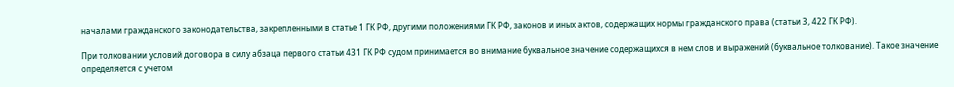началами гражданского законодательства, закрепленными в статье 1 ГК РФ, другими положениями ГК РФ, законов и иных актов, содержащих нормы гражданского права (статьи 3, 422 ГК РФ).

При толковании условий договора в силу абзаца первого статьи 431 ГК РФ судом принимается во внимание буквальное значение содержащихся в нем слов и выражений (буквальное толкование). Такое значение определяется с учетом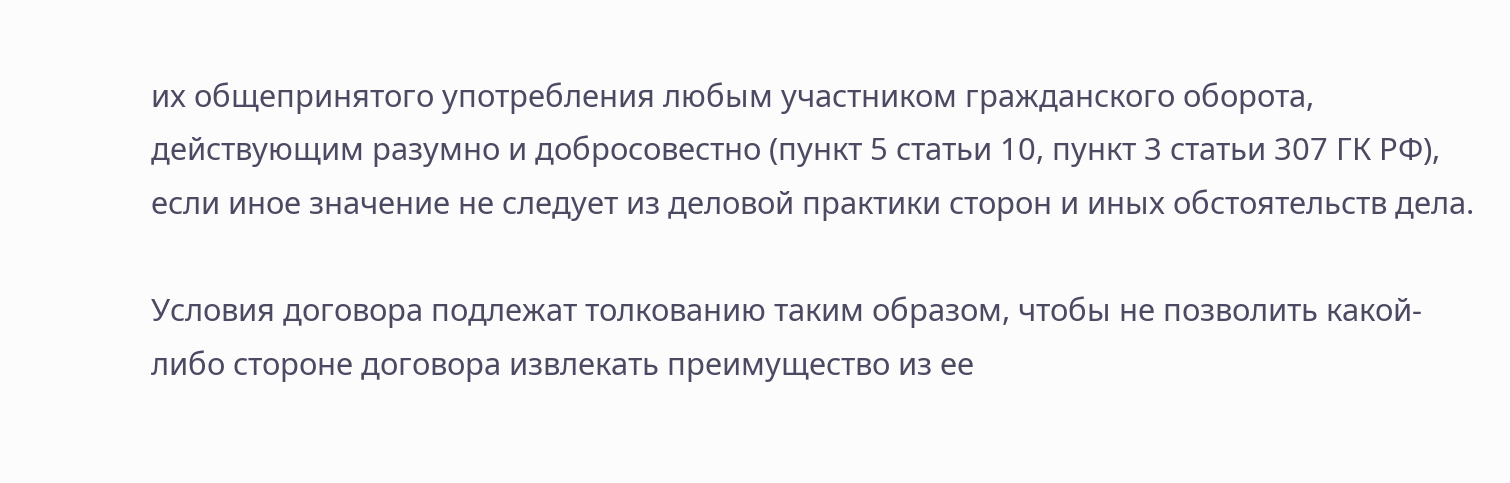их общепринятого употребления любым участником гражданского оборота, действующим разумно и добросовестно (пункт 5 статьи 10, пункт 3 статьи 307 ГК РФ), если иное значение не следует из деловой практики сторон и иных обстоятельств дела.

Условия договора подлежат толкованию таким образом, чтобы не позволить какой-либо стороне договора извлекать преимущество из ее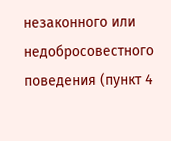незаконного или недобросовестного поведения (пункт 4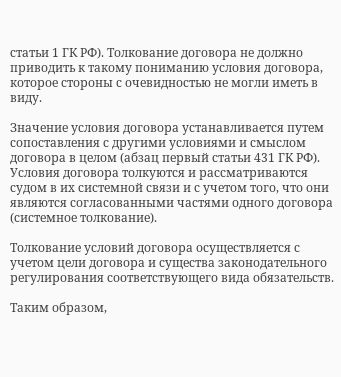статьи 1 ГК РФ). Толкование договора не должно приводить к такому пониманию условия договора, которое стороны с очевидностью не могли иметь в виду.

Значение условия договора устанавливается путем сопоставления с другими условиями и смыслом договора в целом (абзац первый статьи 431 ГК РФ). Условия договора толкуются и рассматриваются судом в их системной связи и с учетом того, что они являются согласованными частями одного договора (системное толкование).

Толкование условий договора осуществляется с учетом цели договора и существа законодательного регулирования соответствующего вида обязательств.

Таким образом,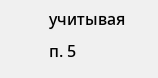учитывая п. 5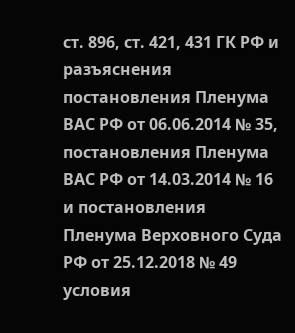ст. 896, ст. 421, 431 ГК РФ и разъяснения постановления Пленума ВАС РФ от 06.06.2014 № 35, постановления Пленума ВАС РФ от 14.03.2014 № 16 и постановления Пленума Верховного Суда РФ от 25.12.2018 № 49 условия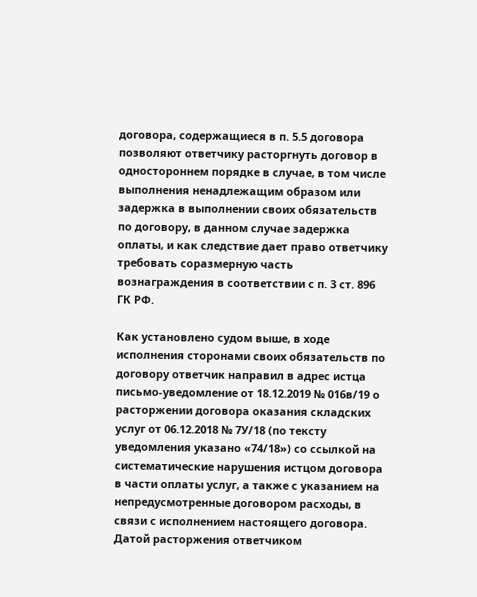договора, содержащиеся в п. 5.5 договора позволяют ответчику расторгнуть договор в одностороннем порядке в случае, в том числе выполнения ненадлежащим образом или задержка в выполнении своих обязательств по договору, в данном случае задержка оплаты, и как следствие дает право ответчику требовать соразмерную часть вознаграждения в соответствии с п. 3 ст. 896 ГК РФ.

Как установлено судом выше, в ходе исполнения сторонами своих обязательств по договору ответчик направил в адрес истца письмо-уведомление от 18.12.2019 № 016в/19 о расторжении договора оказания складских услуг от 06.12.2018 № 7У/18 (по тексту уведомления указано «74/18») со ссылкой на систематические нарушения истцом договора в части оплаты услуг, а также с указанием на непредусмотренные договором расходы, в связи с исполнением настоящего договора. Датой расторжения ответчиком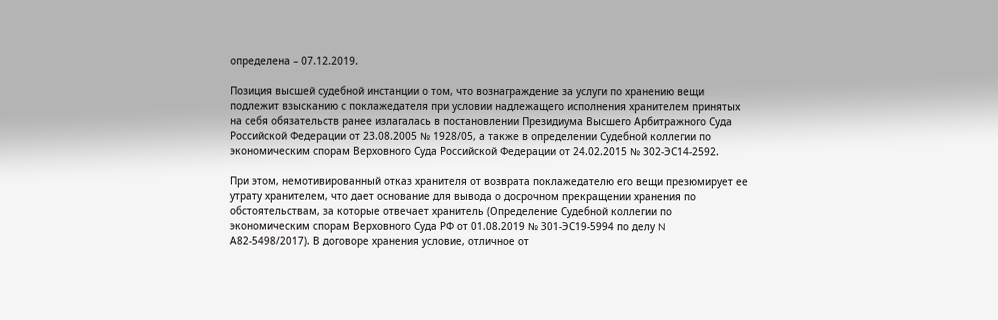определена – 07.12.2019.

Позиция высшей судебной инстанции о том, что вознаграждение за услуги по хранению вещи подлежит взысканию с поклажедателя при условии надлежащего исполнения хранителем принятых на себя обязательств ранее излагалась в постановлении Президиума Высшего Арбитражного Суда Российской Федерации от 23.08.2005 № 1928/05, а также в определении Судебной коллегии по экономическим спорам Верховного Суда Российской Федерации от 24.02.2015 № 302-ЭС14-2592.

При этом, немотивированный отказ хранителя от возврата поклажедателю его вещи презюмирует ее утрату хранителем, что дает основание для вывода о досрочном прекращении хранения по обстоятельствам, за которые отвечает хранитель (Определение Судебной коллегии по экономическим спорам Верховного Суда РФ от 01.08.2019 № 301-ЭС19-5994 по делу N А82-5498/2017). В договоре хранения условие, отличное от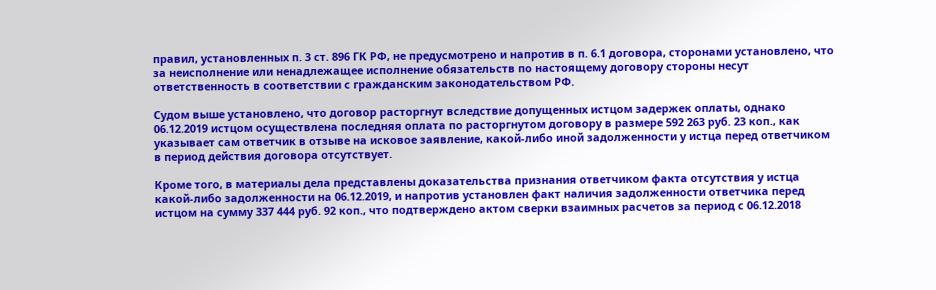правил, установленных п. 3 ст. 896 ГК РФ, не предусмотрено и напротив в п. 6.1 договора, сторонами установлено, что за неисполнение или ненадлежащее исполнение обязательств по настоящему договору стороны несут ответственность в соответствии с гражданским законодательством РФ.

Судом выше установлено, что договор расторгнут вследствие допущенных истцом задержек оплаты, однако 06.12.2019 истцом осуществлена последняя оплата по расторгнутом договору в размере 592 263 руб. 23 коп., как указывает сам ответчик в отзыве на исковое заявление, какой-либо иной задолженности у истца перед ответчиком в период действия договора отсутствует.

Кроме того, в материалы дела представлены доказательства признания ответчиком факта отсутствия у истца какой-либо задолженности на 06.12.2019, и напротив установлен факт наличия задолженности ответчика перед истцом на сумму 337 444 руб. 92 коп., что подтверждено актом сверки взаимных расчетов за период с 06.12.2018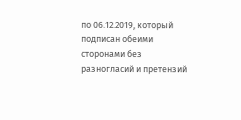по 06.12.2019, который подписан обеими сторонами без разногласий и претензий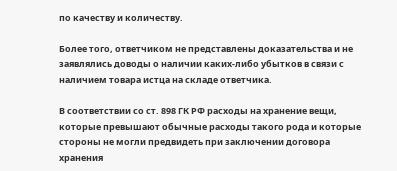по качеству и количеству.

Более того, ответчиком не представлены доказательства и не заявлялись доводы о наличии каких-либо убытков в связи с наличием товара истца на складе ответчика.

В соответствии со ст. 898 ГК РФ расходы на хранение вещи, которые превышают обычные расходы такого рода и которые стороны не могли предвидеть при заключении договора хранения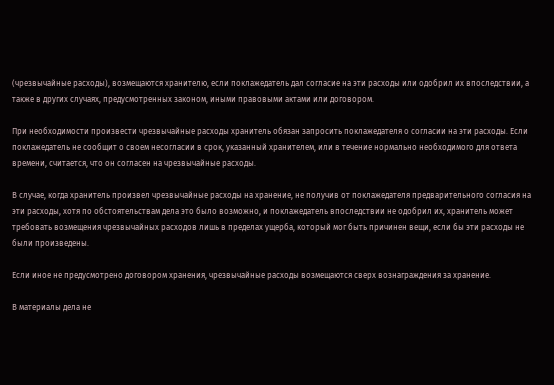(чрезвычайные расходы), возмещаются хранителю, если поклажедатель дал согласие на эти расходы или одобрил их впоследствии, а также в других случаях, предусмотренных законом, иными правовыми актами или договором.

При необходимости произвести чрезвычайные расходы хранитель обязан запросить поклажедателя о согласии на эти расходы. Если поклажедатель не сообщит о своем несогласии в срок, указанный хранителем, или в течение нормально необходимого для ответа времени, считается, что он согласен на чрезвычайные расходы.

В случае, когда хранитель произвел чрезвычайные расходы на хранение, не получив от поклажедателя предварительного согласия на эти расходы, хотя по обстоятельствам дела это было возможно, и поклажедатель впоследствии не одобрил их, хранитель может требовать возмещения чрезвычайных расходов лишь в пределах ущерба, который мог быть причинен вещи, если бы эти расходы не были произведены.

Если иное не предусмотрено договором хранения, чрезвычайные расходы возмещаются сверх вознаграждения за хранение.

В материалы дела не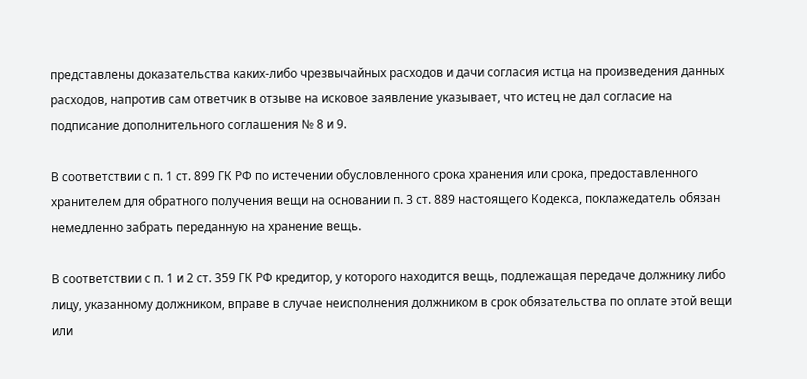представлены доказательства каких-либо чрезвычайных расходов и дачи согласия истца на произведения данных расходов, напротив сам ответчик в отзыве на исковое заявление указывает, что истец не дал согласие на подписание дополнительного соглашения № 8 и 9.

В соответствии с п. 1 ст. 899 ГК РФ по истечении обусловленного срока хранения или срока, предоставленного хранителем для обратного получения вещи на основании п. 3 ст. 889 настоящего Кодекса, поклажедатель обязан немедленно забрать переданную на хранение вещь.

В соответствии с п. 1 и 2 ст. 359 ГК РФ кредитор, у которого находится вещь, подлежащая передаче должнику либо лицу, указанному должником, вправе в случае неисполнения должником в срок обязательства по оплате этой вещи или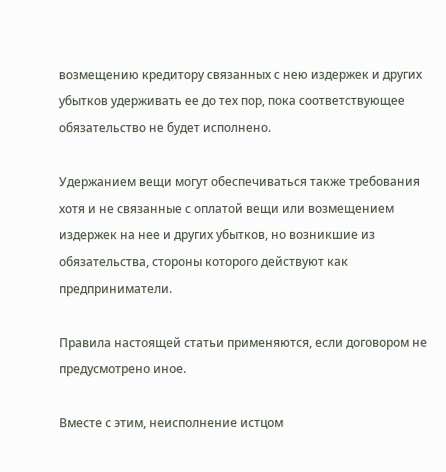возмещению кредитору связанных с нею издержек и других убытков удерживать ее до тех пор, пока соответствующее обязательство не будет исполнено.

Удержанием вещи могут обеспечиваться также требования хотя и не связанные с оплатой вещи или возмещением издержек на нее и других убытков, но возникшие из обязательства, стороны которого действуют как предприниматели.

Правила настоящей статьи применяются, если договором не предусмотрено иное.

Вместе с этим, неисполнение истцом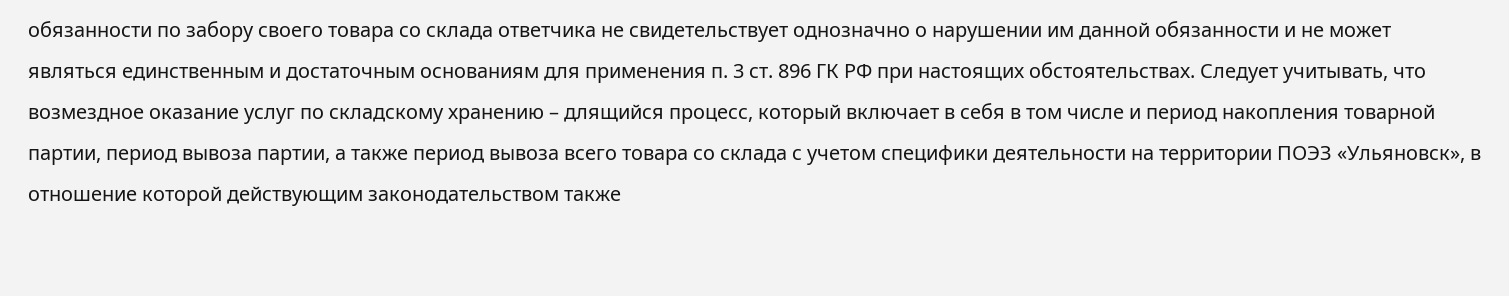обязанности по забору своего товара со склада ответчика не свидетельствует однозначно о нарушении им данной обязанности и не может являться единственным и достаточным основаниям для применения п. 3 ст. 896 ГК РФ при настоящих обстоятельствах. Следует учитывать, что возмездное оказание услуг по складскому хранению – длящийся процесс, который включает в себя в том числе и период накопления товарной партии, период вывоза партии, а также период вывоза всего товара со склада с учетом специфики деятельности на территории ПОЭЗ «Ульяновск», в отношение которой действующим законодательством также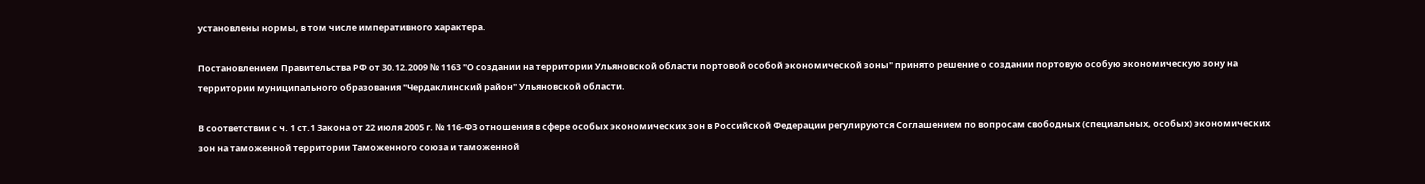установлены нормы, в том числе императивного характера.

Постановлением Правительства РФ от 30.12.2009 № 1163 "О создании на территории Ульяновской области портовой особой экономической зоны" принято решение о создании портовую особую экономическую зону на территории муниципального образования "Чердаклинский район" Ульяновской области.

В соответствии с ч. 1 ст.1 Закона от 22 июля 2005 г. № 116-ФЗ отношения в сфере особых экономических зон в Российской Федерации регулируются Соглашением по вопросам свободных (специальных, особых) экономических зон на таможенной территории Таможенного союза и таможенной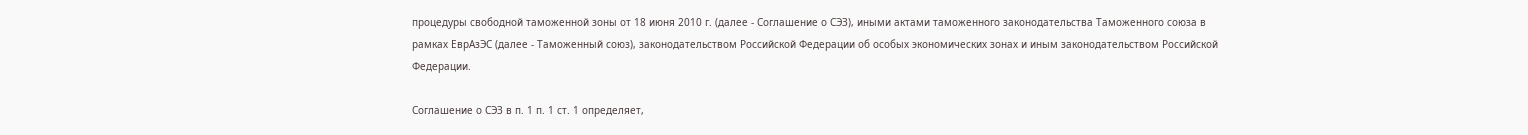процедуры свободной таможенной зоны от 18 июня 2010 г. (далее - Соглашение о СЭЗ), иными актами таможенного законодательства Таможенного союза в рамках ЕврАзЭС (далее - Таможенный союз), законодательством Российской Федерации об особых экономических зонах и иным законодательством Российской Федерации.

Соглашение о СЭЗ в п. 1 п. 1 ст. 1 определяет,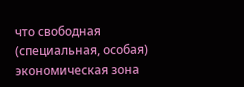что свободная (специальная, особая) экономическая зона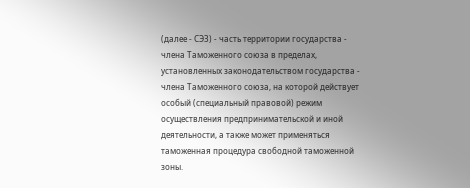(далее - СЭЗ) - часть территории государства - члена Таможенного союза в пределах, установленных законодательством государства - члена Таможенного союза, на которой действует особый (специальный правовой) режим осуществления предпринимательской и иной деятельности, а также может применяться таможенная процедура свободной таможенной зоны.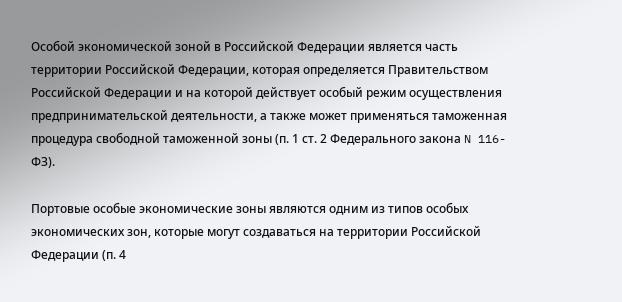Особой экономической зоной в Российской Федерации является часть территории Российской Федерации, которая определяется Правительством Российской Федерации и на которой действует особый режим осуществления предпринимательской деятельности, а также может применяться таможенная процедура свободной таможенной зоны (п. 1 ст. 2 Федерального закона N 116-ФЗ).

Портовые особые экономические зоны являются одним из типов особых экономических зон, которые могут создаваться на территории Российской Федерации (п. 4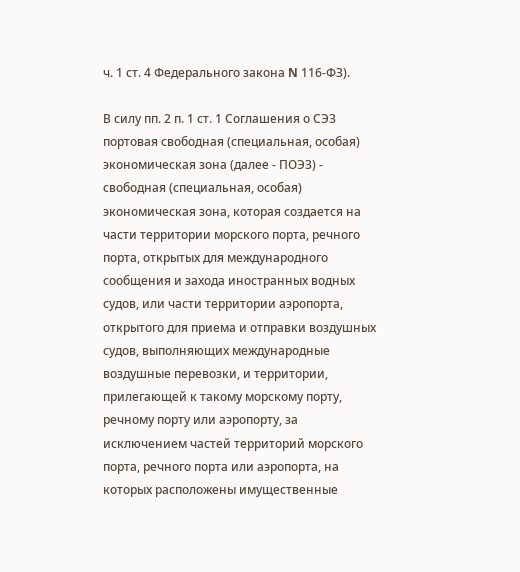ч. 1 ст. 4 Федерального закона N 116-ФЗ).

В силу пп. 2 п. 1 ст. 1 Соглашения о СЭЗ портовая свободная (специальная, особая) экономическая зона (далее - ПОЭЗ) - свободная (специальная, особая) экономическая зона, которая создается на части территории морского порта, речного порта, открытых для международного сообщения и захода иностранных водных судов, или части территории аэропорта, открытого для приема и отправки воздушных судов, выполняющих международные воздушные перевозки, и территории, прилегающей к такому морскому порту, речному порту или аэропорту, за исключением частей территорий морского порта, речного порта или аэропорта, на которых расположены имущественные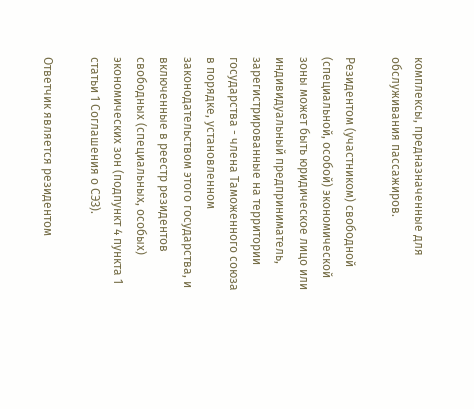комплексы, предназначенные для обслуживания пассажиров.

Резидентом (участником) свободной (специальной, особой) экономической зоны может быть юридическое лицо или индивидуальный предприниматель, зарегистрированные на территории государства - члена Таможенного союза в порядке, установленном законодательством этого государства, и включенные в реестр резидентов свободных (специальных, особых) экономических зон (подпункт 4 пункта 1 статьи 1 Соглашения о СЭЗ).

Ответчик является резидентом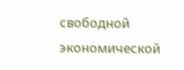свободной экономической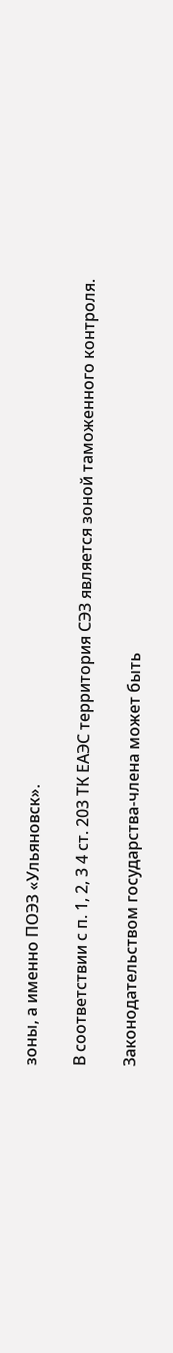зоны, а именно ПОЭЗ «Ульяновск».

В соответствии с п. 1, 2, 3 4 ст. 203 ТК ЕАЭС территория СЭЗ является зоной таможенного контроля.

Законодательством государства-члена может быть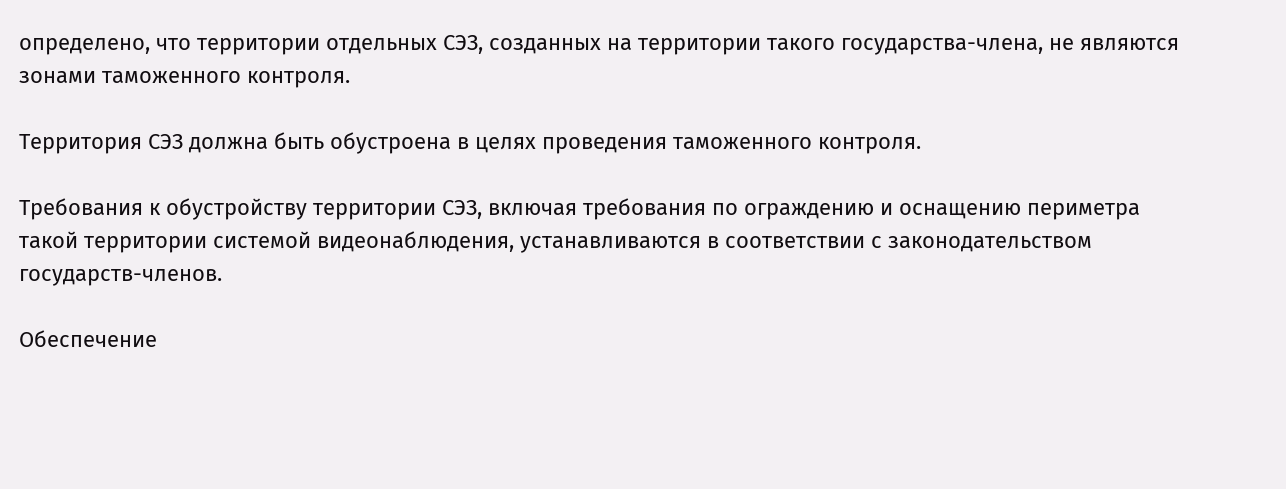определено, что территории отдельных СЭЗ, созданных на территории такого государства-члена, не являются зонами таможенного контроля.

Территория СЭЗ должна быть обустроена в целях проведения таможенного контроля.

Требования к обустройству территории СЭЗ, включая требования по ограждению и оснащению периметра такой территории системой видеонаблюдения, устанавливаются в соответствии с законодательством государств-членов.

Обеспечение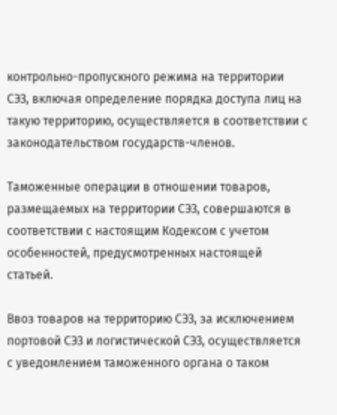контрольно-пропускного режима на территории СЭЗ, включая определение порядка доступа лиц на такую территорию, осуществляется в соответствии с законодательством государств-членов.

Таможенные операции в отношении товаров, размещаемых на территории СЭЗ, совершаются в соответствии с настоящим Кодексом с учетом особенностей, предусмотренных настоящей статьей.

Ввоз товаров на территорию СЭЗ, за исключением портовой СЭЗ и логистической СЭЗ, осуществляется с уведомлением таможенного органа о таком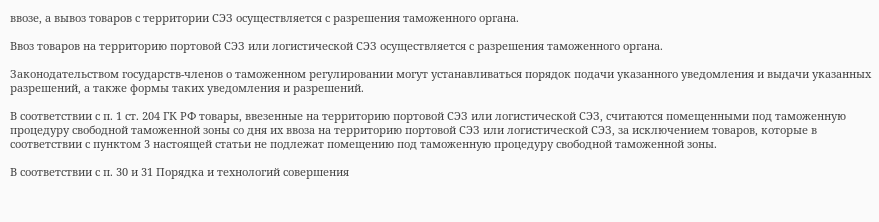ввозе, а вывоз товаров с территории СЭЗ осуществляется с разрешения таможенного органа.

Ввоз товаров на территорию портовой СЭЗ или логистической СЭЗ осуществляется с разрешения таможенного органа.

Законодательством государств-членов о таможенном регулировании могут устанавливаться порядок подачи указанного уведомления и выдачи указанных разрешений, а также формы таких уведомления и разрешений.

В соответствии с п. 1 ст. 204 ГК РФ товары, ввезенные на территорию портовой СЭЗ или логистической СЭЗ, считаются помещенными под таможенную процедуру свободной таможенной зоны со дня их ввоза на территорию портовой СЭЗ или логистической СЭЗ, за исключением товаров, которые в соответствии с пунктом 3 настоящей статьи не подлежат помещению под таможенную процедуру свободной таможенной зоны.

В соответствии с п. 30 и 31 Порядка и технологий совершения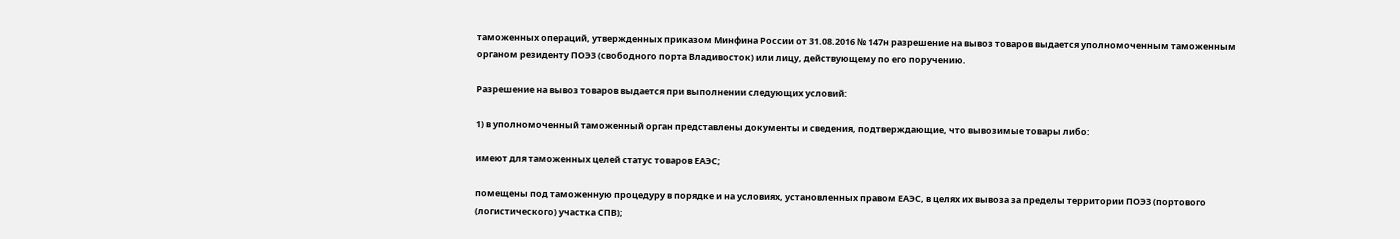таможенных операций, утвержденных приказом Минфина России от 31.08.2016 № 147н разрешение на вывоз товаров выдается уполномоченным таможенным органом резиденту ПОЭЗ (свободного порта Владивосток) или лицу, действующему по его поручению.

Разрешение на вывоз товаров выдается при выполнении следующих условий:

1) в уполномоченный таможенный орган представлены документы и сведения, подтверждающие, что вывозимые товары либо:

имеют для таможенных целей статус товаров ЕАЭС;

помещены под таможенную процедуру в порядке и на условиях, установленных правом ЕАЭС, в целях их вывоза за пределы территории ПОЭЗ (портового (логистического) участка СПВ);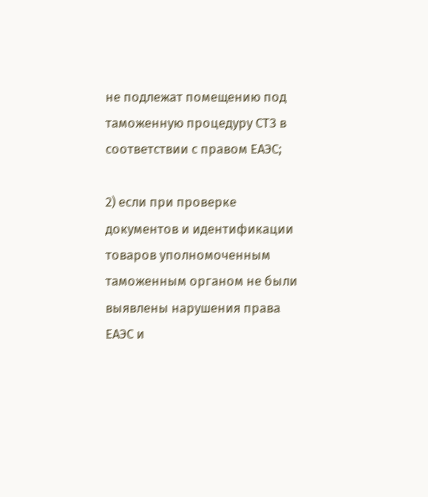не подлежат помещению под таможенную процедуру СТЗ в соответствии с правом ЕАЭС;

2) если при проверке документов и идентификации товаров уполномоченным таможенным органом не были выявлены нарушения права ЕАЭС и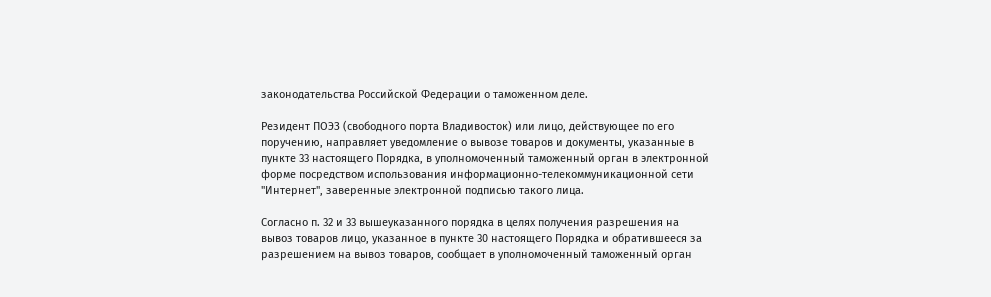законодательства Российской Федерации о таможенном деле.

Резидент ПОЭЗ (свободного порта Владивосток) или лицо, действующее по его поручению, направляет уведомление о вывозе товаров и документы, указанные в пункте 33 настоящего Порядка, в уполномоченный таможенный орган в электронной форме посредством использования информационно-телекоммуникационной сети "Интернет", заверенные электронной подписью такого лица.

Согласно п. 32 и 33 вышеуказанного порядка в целях получения разрешения на вывоз товаров лицо, указанное в пункте 30 настоящего Порядка и обратившееся за разрешением на вывоз товаров, сообщает в уполномоченный таможенный орган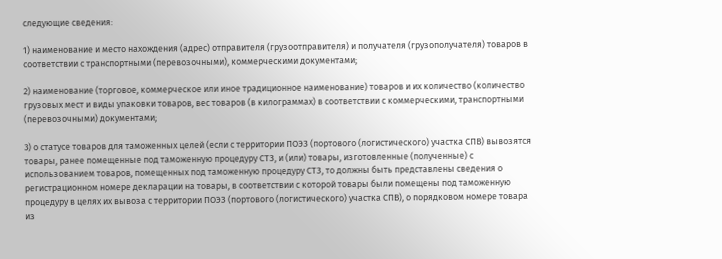следующие сведения:

1) наименование и место нахождения (адрес) отправителя (грузоотправителя) и получателя (грузополучателя) товаров в соответствии с транспортными (перевозочными), коммерческими документами;

2) наименование (торговое, коммерческое или иное традиционное наименование) товаров и их количество (количество грузовых мест и виды упаковки товаров, вес товаров (в килограммах) в соответствии с коммерческими, транспортными (перевозочными) документами;

3) о статусе товаров для таможенных целей (если с территории ПОЭЗ (портового (логистического) участка СПВ) вывозятся товары, ранее помещенные под таможенную процедуру СТЗ, и (или) товары, изготовленные (полученные) с использованием товаров, помещенных под таможенную процедуру СТЗ, то должны быть представлены сведения о регистрационном номере декларации на товары, в соответствии с которой товары были помещены под таможенную процедуру в целях их вывоза с территории ПОЭЗ (портового (логистического) участка СПВ), о порядковом номере товара из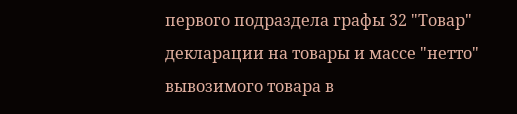первого подраздела графы 32 "Товар" декларации на товары и массе "нетто" вывозимого товара в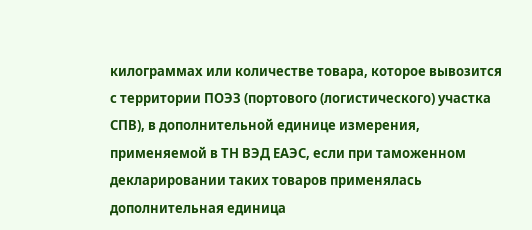килограммах или количестве товара, которое вывозится с территории ПОЭЗ (портового (логистического) участка СПВ), в дополнительной единице измерения, применяемой в ТН ВЭД ЕАЭС, если при таможенном декларировании таких товаров применялась дополнительная единица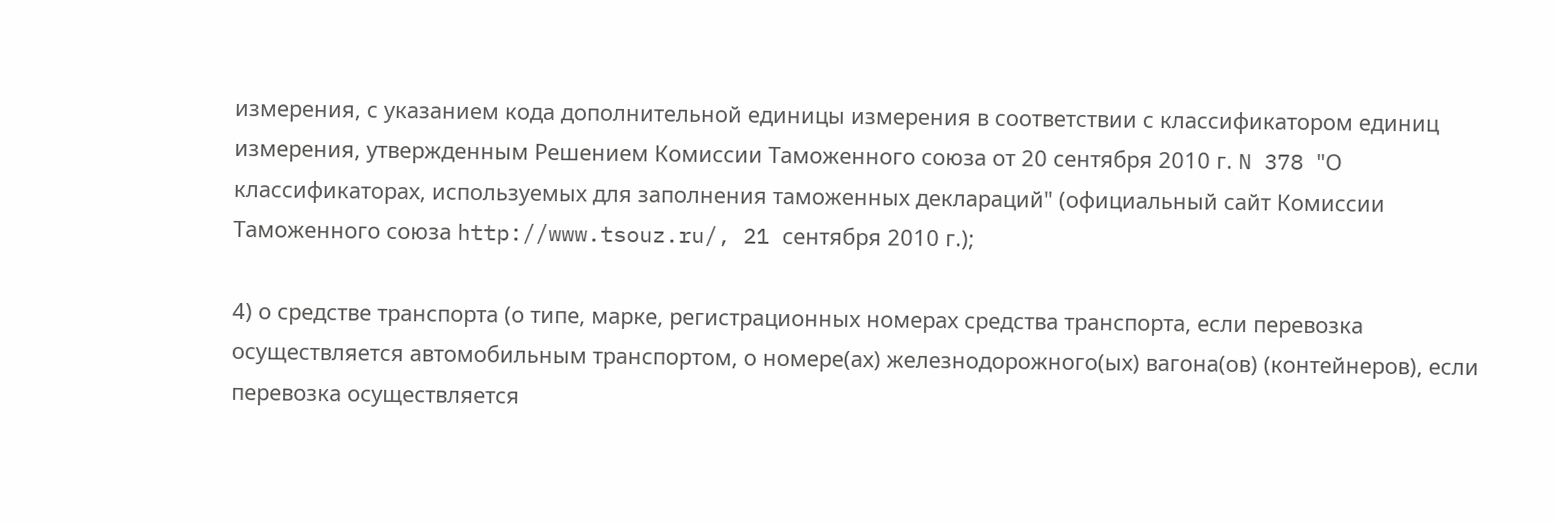измерения, с указанием кода дополнительной единицы измерения в соответствии с классификатором единиц измерения, утвержденным Решением Комиссии Таможенного союза от 20 сентября 2010 г. N 378 "О классификаторах, используемых для заполнения таможенных деклараций" (официальный сайт Комиссии Таможенного союза http://www.tsouz.ru/, 21 сентября 2010 г.);

4) о средстве транспорта (о типе, марке, регистрационных номерах средства транспорта, если перевозка осуществляется автомобильным транспортом, о номере(ах) железнодорожного(ых) вагона(ов) (контейнеров), если перевозка осуществляется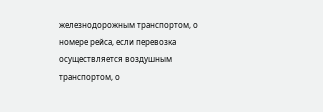железнодорожным транспортом, о номере рейса, если перевозка осуществляется воздушным транспортом, о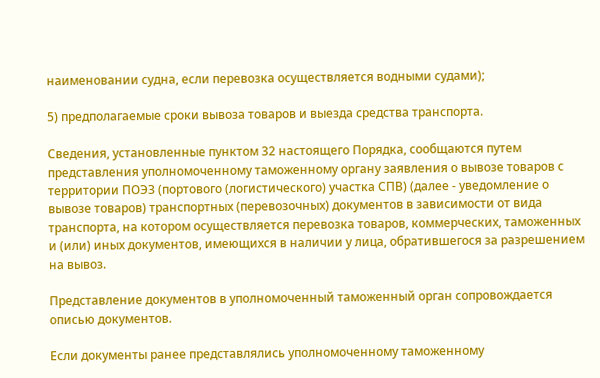наименовании судна, если перевозка осуществляется водными судами);

5) предполагаемые сроки вывоза товаров и выезда средства транспорта.

Сведения, установленные пунктом 32 настоящего Порядка, сообщаются путем представления уполномоченному таможенному органу заявления о вывозе товаров с территории ПОЭЗ (портового (логистического) участка СПВ) (далее - уведомление о вывозе товаров) транспортных (перевозочных) документов в зависимости от вида транспорта, на котором осуществляется перевозка товаров, коммерческих, таможенных и (или) иных документов, имеющихся в наличии у лица, обратившегося за разрешением на вывоз.

Представление документов в уполномоченный таможенный орган сопровождается описью документов.

Если документы ранее представлялись уполномоченному таможенному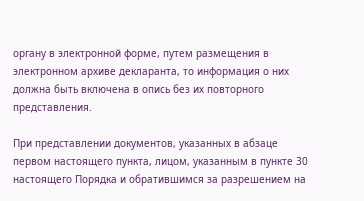органу в электронной форме, путем размещения в электронном архиве декларанта, то информация о них должна быть включена в опись без их повторного представления.

При представлении документов, указанных в абзаце первом настоящего пункта, лицом, указанным в пункте 30 настоящего Порядка и обратившимся за разрешением на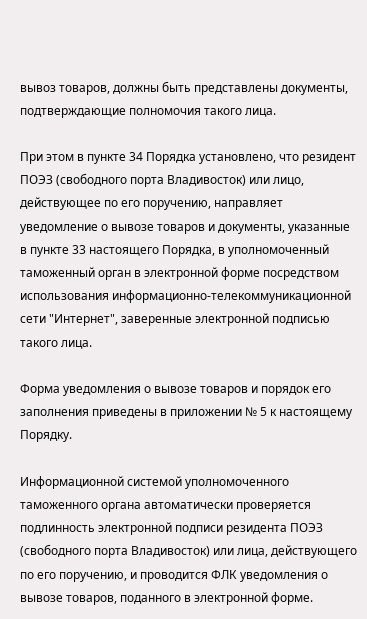вывоз товаров, должны быть представлены документы, подтверждающие полномочия такого лица.

При этом в пункте 34 Порядка установлено, что резидент ПОЭЗ (свободного порта Владивосток) или лицо, действующее по его поручению, направляет уведомление о вывозе товаров и документы, указанные в пункте 33 настоящего Порядка, в уполномоченный таможенный орган в электронной форме посредством использования информационно-телекоммуникационной сети "Интернет", заверенные электронной подписью такого лица.

Форма уведомления о вывозе товаров и порядок его заполнения приведены в приложении № 5 к настоящему Порядку.

Информационной системой уполномоченного таможенного органа автоматически проверяется подлинность электронной подписи резидента ПОЭЗ (свободного порта Владивосток) или лица, действующего по его поручению, и проводится ФЛК уведомления о вывозе товаров, поданного в электронной форме.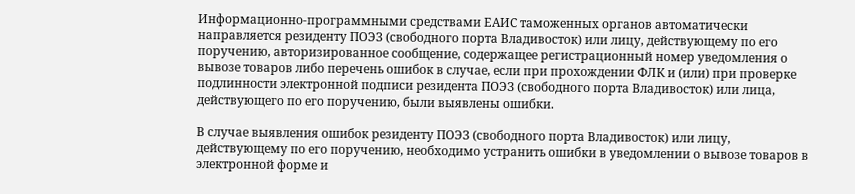Информационно-программными средствами ЕАИС таможенных органов автоматически направляется резиденту ПОЭЗ (свободного порта Владивосток) или лицу, действующему по его поручению, авторизированное сообщение, содержащее регистрационный номер уведомления о вывозе товаров либо перечень ошибок в случае, если при прохождении ФЛК и (или) при проверке подлинности электронной подписи резидента ПОЭЗ (свободного порта Владивосток) или лица, действующего по его поручению, были выявлены ошибки.

В случае выявления ошибок резиденту ПОЭЗ (свободного порта Владивосток) или лицу, действующему по его поручению, необходимо устранить ошибки в уведомлении о вывозе товаров в электронной форме и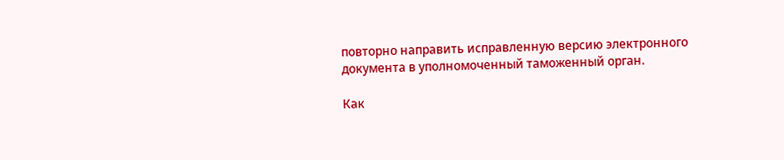повторно направить исправленную версию электронного документа в уполномоченный таможенный орган.

Как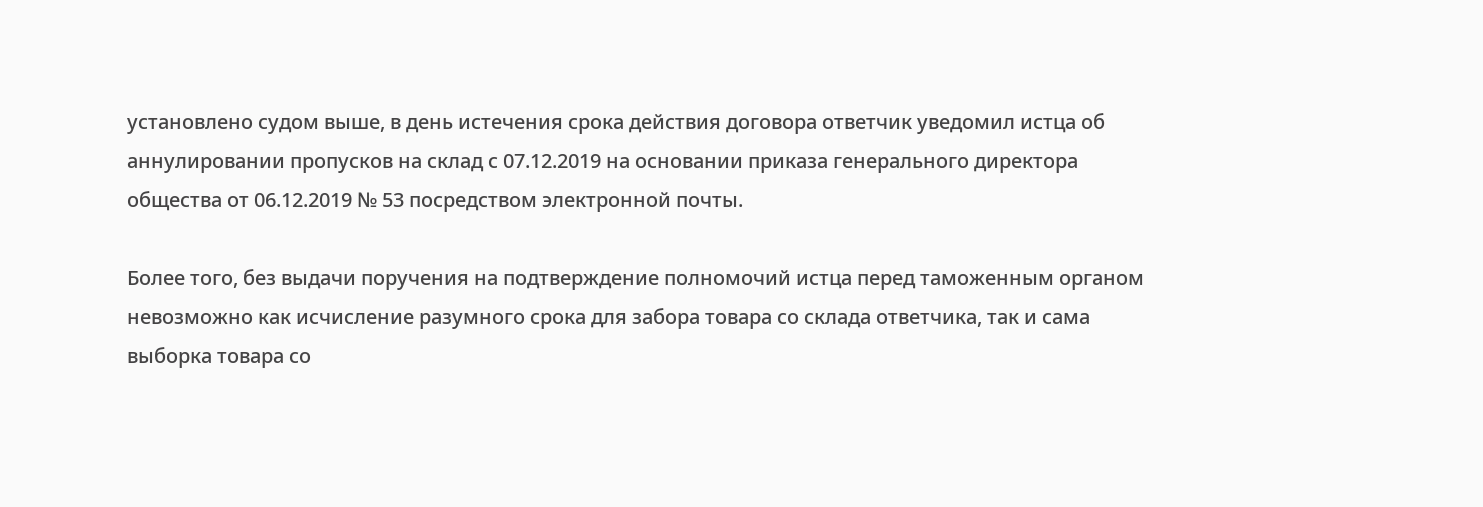установлено судом выше, в день истечения срока действия договора ответчик уведомил истца об аннулировании пропусков на склад с 07.12.2019 на основании приказа генерального директора общества от 06.12.2019 № 53 посредством электронной почты.

Более того, без выдачи поручения на подтверждение полномочий истца перед таможенным органом невозможно как исчисление разумного срока для забора товара со склада ответчика, так и сама выборка товара со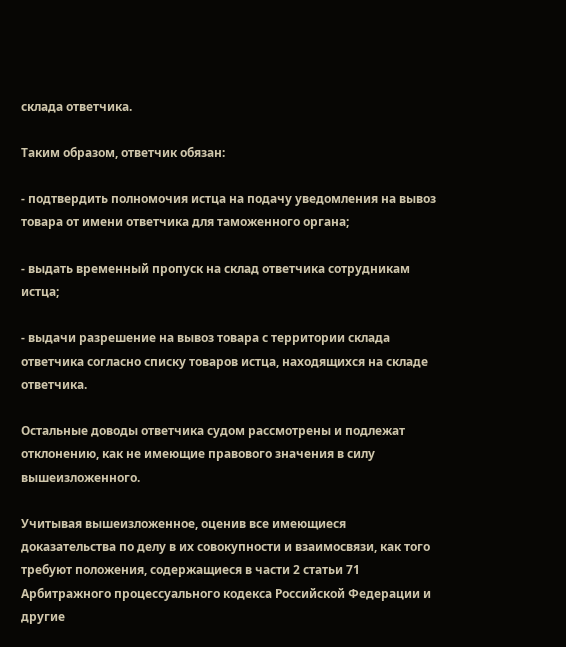склада ответчика.

Таким образом, ответчик обязан:

- подтвердить полномочия истца на подачу уведомления на вывоз товара от имени ответчика для таможенного органа;

- выдать временный пропуск на склад ответчика сотрудникам истца;

- выдачи разрешение на вывоз товара с территории склада ответчика согласно списку товаров истца, находящихся на складе ответчика.

Остальные доводы ответчика судом рассмотрены и подлежат отклонению, как не имеющие правового значения в силу вышеизложенного.

Учитывая вышеизложенное, оценив все имеющиеся доказательства по делу в их совокупности и взаимосвязи, как того требуют положения, содержащиеся в части 2 статьи 71 Арбитражного процессуального кодекса Российской Федерации и другие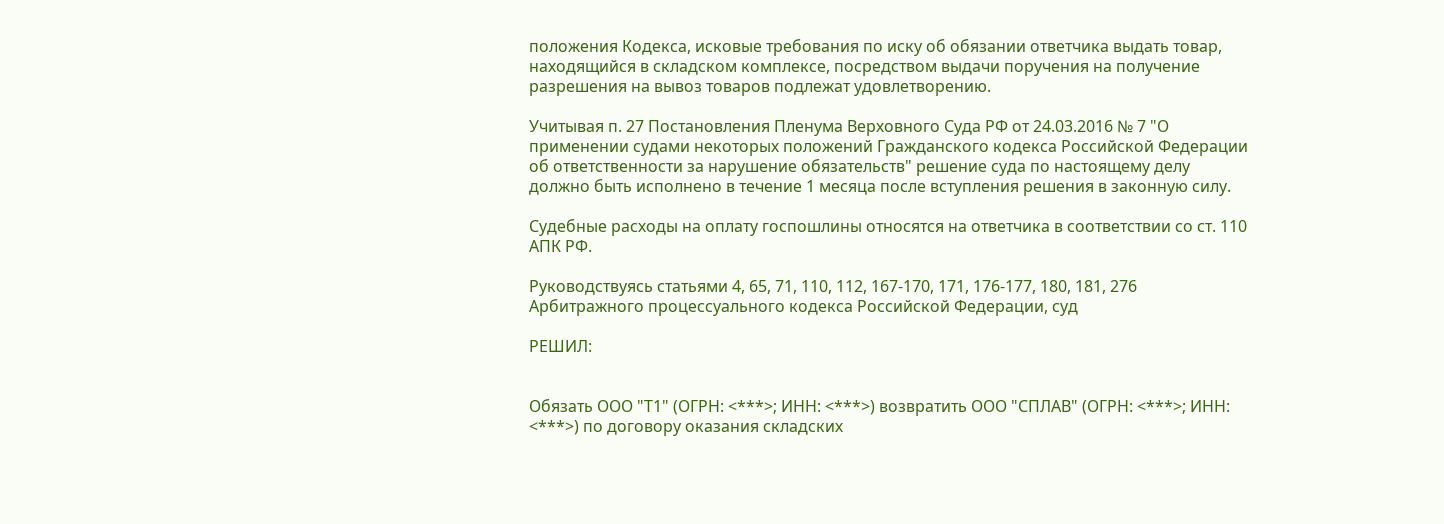положения Кодекса, исковые требования по иску об обязании ответчика выдать товар, находящийся в складском комплексе, посредством выдачи поручения на получение разрешения на вывоз товаров подлежат удовлетворению.

Учитывая п. 27 Постановления Пленума Верховного Суда РФ от 24.03.2016 № 7 "О применении судами некоторых положений Гражданского кодекса Российской Федерации об ответственности за нарушение обязательств" решение суда по настоящему делу должно быть исполнено в течение 1 месяца после вступления решения в законную силу.

Судебные расходы на оплату госпошлины относятся на ответчика в соответствии со ст. 110 АПК РФ.

Руководствуясь статьями 4, 65, 71, 110, 112, 167-170, 171, 176-177, 180, 181, 276 Арбитражного процессуального кодекса Российской Федерации, суд

РЕШИЛ:


Обязать ООО "Т1" (ОГРН: <***>; ИНН: <***>) возвратить ООО "СПЛАВ" (ОГРН: <***>; ИНН: <***>) по договору оказания складских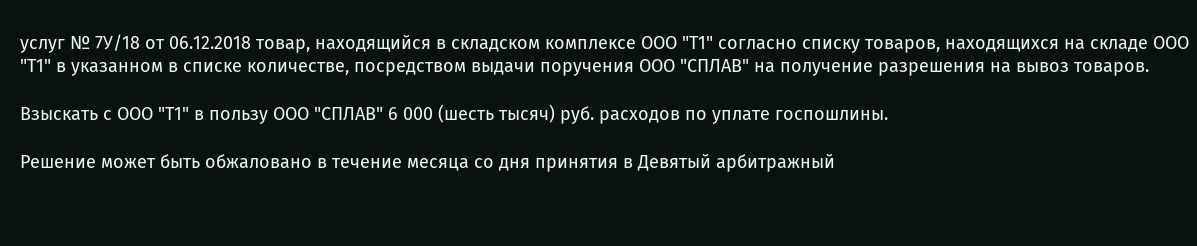услуг № 7У/18 от 06.12.2018 товар, находящийся в складском комплексе ООО "Т1" согласно списку товаров, находящихся на складе ООО "Т1" в указанном в списке количестве, посредством выдачи поручения ООО "СПЛАВ" на получение разрешения на вывоз товаров.

Взыскать с ООО "Т1" в пользу ООО "СПЛАВ" 6 000 (шесть тысяч) руб. расходов по уплате госпошлины.

Решение может быть обжаловано в течение месяца со дня принятия в Девятый арбитражный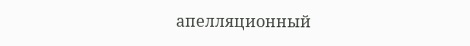апелляционный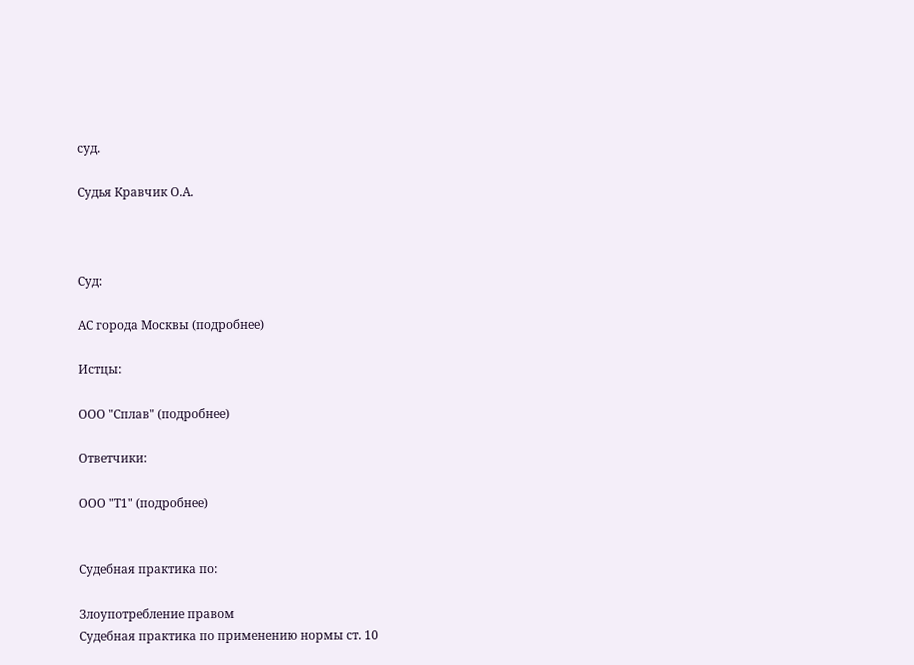суд.

Судья Кравчик О.А.



Суд:

АС города Москвы (подробнее)

Истцы:

ООО "Сплав" (подробнее)

Ответчики:

ООО "Т1" (подробнее)


Судебная практика по:

Злоупотребление правом
Судебная практика по применению нормы ст. 10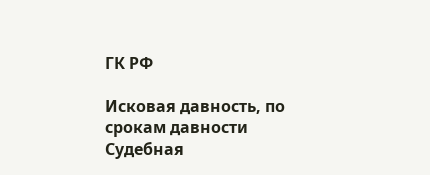ГК РФ

Исковая давность, по срокам давности
Судебная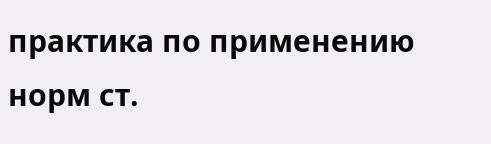практика по применению норм ст.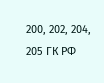200, 202, 204, 205 ГК РФ